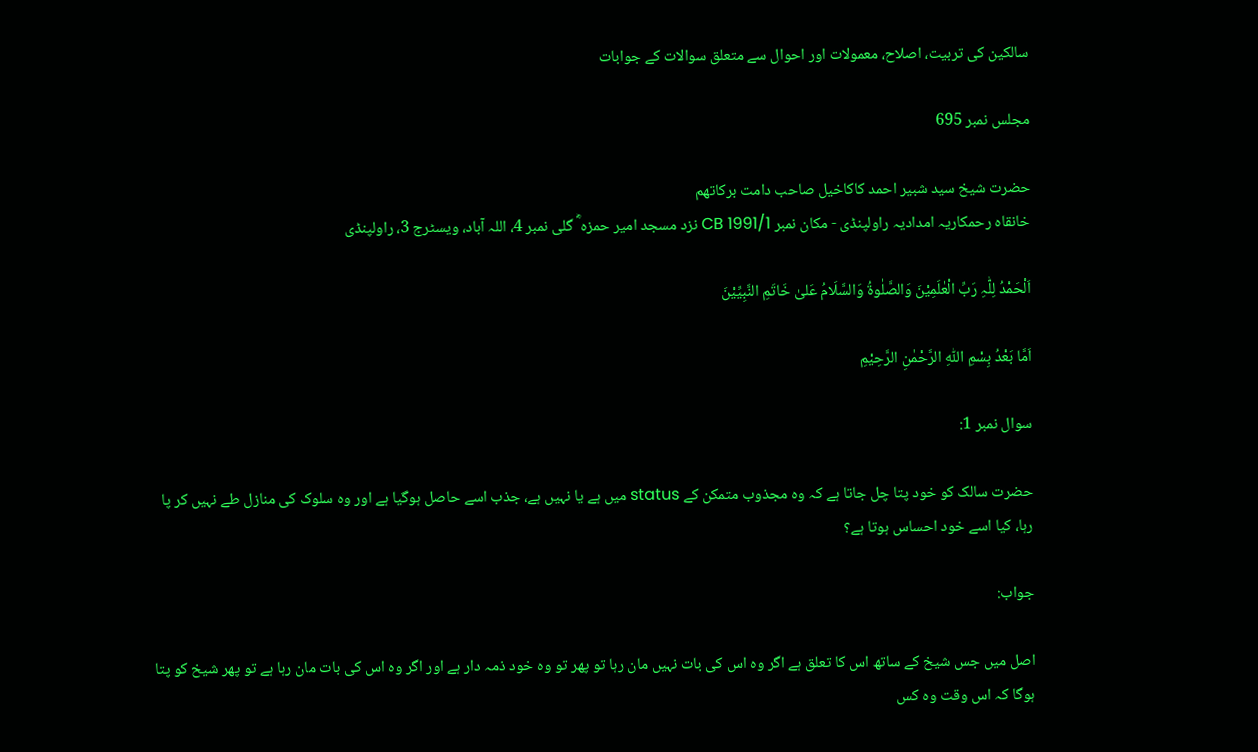سالکین کی تربیت، اصلاح، معمولات اور احوال سے متعلق سوالات کے جوابات

مجلس نمبر 695

حضرت شیخ سید شبیر احمد کاکاخیل صاحب دامت برکاتھم
خانقاہ رحمکاریہ امدادیہ راولپنڈی - مکان نمبر CB 1991/1 نزد مسجد امیر حمزہ ؓ گلی نمبر 4، اللہ آباد، ویسٹرج 3، راولپنڈی

اَلْحَمْدُ لِلّٰہِ رَبِّ الْعٰلَمِیْنَ وَالصَّلٰوۃُ وَالسَّلَامُ عَلیٰ خَاتَمِ النَّبِیِّیْنَ

اَمَّا بَعْدُ بِسْمِ اللّٰہِ الرَّحْمٰنِ الرَّحِیْمِ

سوال نمبر 1:

حضرت سالک کو خود پتا چل جاتا ہے کہ وہ مجذوب متمکن کے status میں ہے یا نہیں ہے، جذب اسے حاصل ہوگیا ہے اور وہ سلوک کی منازل طے نہیں کر پا رہا، کیا اسے خود احساس ہوتا ہے؟

جواب:

اصل میں جس شیخ کے ساتھ اس کا تعلق ہے اگر وہ اس کی بات نہیں مان رہا تو پھر تو وہ خود ذمہ دار ہے اور اگر وہ اس کی بات مان رہا ہے تو پھر شیخ کو پتا ہوگا کہ اس وقت وہ کس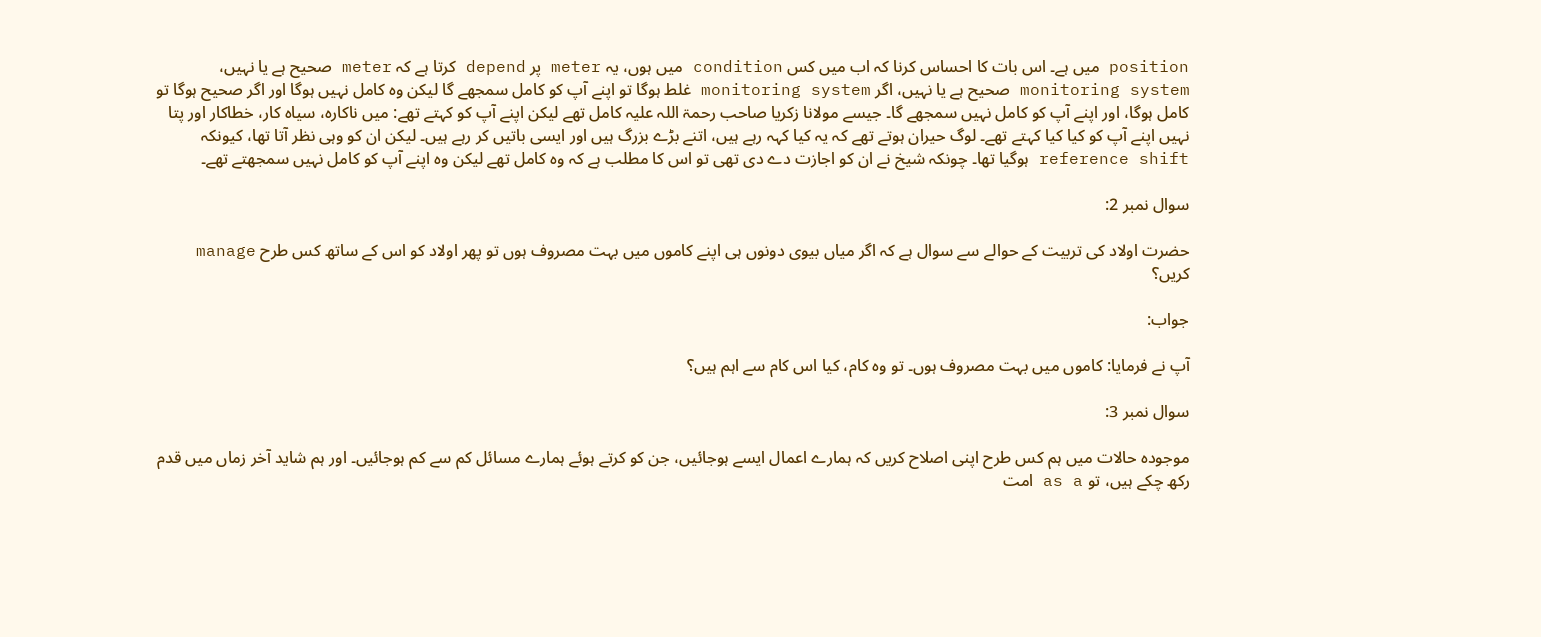position میں ہے۔ اس بات کا احساس کرنا کہ اب میں کس condition میں ہوں، یہ meter پر depend کرتا ہے کہ meter صحیح ہے یا نہیں، monitoring system صحیح ہے یا نہیں، اگر monitoring system غلط ہوگا تو اپنے آپ کو کامل سمجھے گا لیکن وہ کامل نہیں ہوگا اور اگر صحیح ہوگا تو کامل ہوگا، اور اپنے آپ کو کامل نہیں سمجھے گا۔ جیسے مولانا زکریا صاحب رحمۃ اللہ علیہ کامل تھے لیکن اپنے آپ کو کہتے تھے: میں ناکارہ، سیاہ کار، خطاکار اور پتا نہیں اپنے آپ کو کیا کیا کہتے تھے۔ لوگ حیران ہوتے تھے کہ یہ کیا کہہ رہے ہیں، اتنے بڑے بزرگ ہیں اور ایسی باتیں کر رہے ہیں۔ لیکن ان کو وہی نظر آتا تھا، کیونکہ reference shift ہوگیا تھا۔ چونکہ شیخ نے ان کو اجازت دے دی تھی تو اس کا مطلب ہے کہ وہ کامل تھے لیکن وہ اپنے آپ کو کامل نہیں سمجھتے تھے۔

سوال نمبر 2:

حضرت اولاد کی تربیت کے حوالے سے سوال ہے کہ اگر میاں بیوی دونوں ہی اپنے کاموں میں بہت مصروف ہوں تو پھر اولاد کو اس کے ساتھ کس طرح manage کریں؟

جواب:

آپ نے فرمایا: کاموں میں بہت مصروف ہوں۔ تو وہ کام، کیا اس کام سے اہم ہیں؟

سوال نمبر 3:

موجودہ حالات میں ہم کس طرح اپنی اصلاح کریں کہ ہمارے اعمال ایسے ہوجائیں، جن کو کرتے ہوئے ہمارے مسائل کم سے کم ہوجائیں۔ اور ہم شاید آخر زماں میں قدم رکھ چکے ہیں، تو as a امت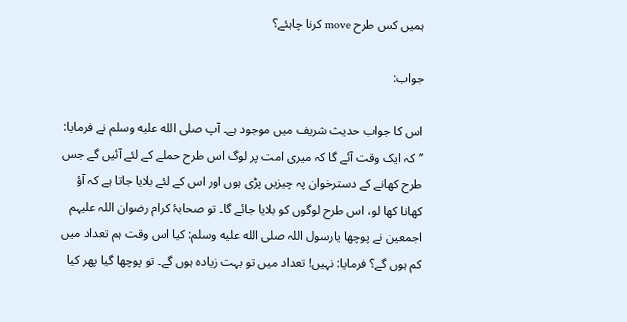ہمیں کس طرح move کرنا چاہئے؟

جواب:

اس کا جواب حدیث شریف میں موجود ہے۔ آپ صلى الله عليه وسلم نے فرمایا: ’’کہ ایک وقت آئے گا کہ میری امت پر لوگ اس طرح حملے کے لئے آئیں گے جس طرح کھانے کے دسترخوان پہ چیزیں پڑی ہوں اور اس کے لئے بلایا جاتا ہے کہ آؤ کھانا کھا لو، اس طرح لوگوں کو بلایا جائے گا۔ تو صحابۂ کرام رضوان اللہ علیہم اجمعین نے پوچھا یارسول اللہ صلى الله عليه وسلم: کیا اس وقت ہم تعداد میں کم ہوں گے؟ فرمایا: نہیں! تعداد میں تو بہت زیادہ ہوں گے۔ تو پوچھا گیا پھر کیا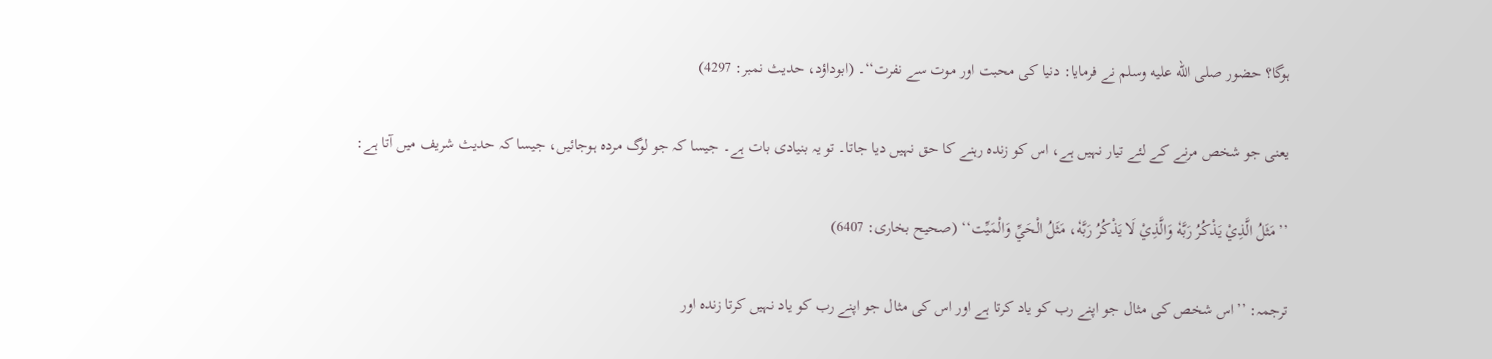ہوگا؟ حضور صلى الله عليه وسلم نے فرمایا: دنیا کی محبت اور موت سے نفرت‘‘۔ (ابوداؤد، حدیث نمبر: 4297)

یعنی جو شخص مرنے کے لئے تیار نہیں ہے، اس کو زندہ رہنے کا حق نہیں دیا جاتا۔ تو یہ بنیادی بات ہے۔ جیسا کہ جو لوگ مردہ ہوجائیں، جیسا کہ حدیث شریف میں آتا ہے:

’’مَثَلُ الَّذِيْ يَذْكُرُ رَبَّهٗ وَالَّذِيْ لَا يَذْكُرُ رَبَّهٗ، مَثَلُ الْحَيِّ وَالْمَيِّت‘‘ (صحیح بخاری: 6407)

ترجمہ: ’’اس شخص کی مثال جو اپنے رب کو یاد کرتا ہے اور اس کی مثال جو اپنے رب کو یاد نہیں کرتا زندہ اور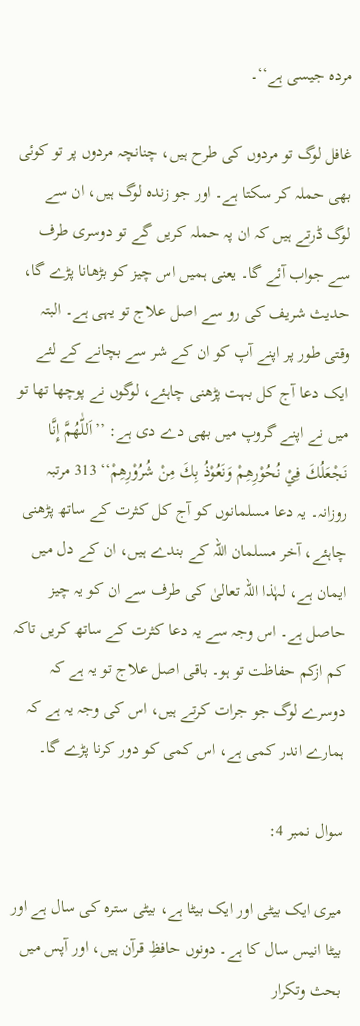مردہ جیسی ہے‘‘۔

غافل لوگ تو مردوں کی طرح ہیں، چنانچہ مردوں پر تو کوئی بھی حملہ کر سکتا ہے۔ اور جو زندہ لوگ ہیں، ان سے لوگ ڈرتے ہیں کہ ان پہ حملہ کریں گے تو دوسری طرف سے جواب آئے گا۔ یعنی ہمیں اس چیز کو بڑھانا پڑے گا، حدیث شریف کی رو سے اصل علاج تو یہی ہے۔ البتہ وقتی طور پر اپنے آپ کو ان کے شر سے بچانے کے لئے ایک دعا آج کل بہت پڑھنی چاہئے، لوگوں نے پوچھا تھا تو میں نے اپنے گروپ میں بھی دے دی ہے: ’’اَللّٰهُمَّ إِنَّا نَجْعَلُكَ فِيْ نُحُوْرِهِمْ وَنَعُوْذُ بِكَ مِنْ شُرُوْرِهِمْ‘‘ 313 مرتبہ روزانہ۔ یہ دعا مسلمانوں کو آج کل کثرت کے ساتھ پڑھنی چاہئے، آخر مسلمان اللہ کے بندے ہیں، ان کے دل میں ایمان ہے، لہٰذا اللہ تعالیٰ کی طرف سے ان کو یہ چیز حاصل ہے۔ اس وجہ سے یہ دعا کثرت کے ساتھ کریں تاکہ کم ازکم حفاظت تو ہو۔ باقی اصل علاج تو یہ ہے کہ دوسرے لوگ جو جرات کرتے ہیں، اس کی وجہ یہ ہے کہ ہمارے اندر کمی ہے، اس کمی کو دور کرنا پڑے گا۔

سوال نمبر 4:

میری ایک بیٹی اور ایک بیٹا ہے، بیٹی سترہ کی سال ہے اور بیٹا انیس سال کا ہے۔ دونوں حافظِ قرآن ہیں، اور آپس میں بحث وتکرار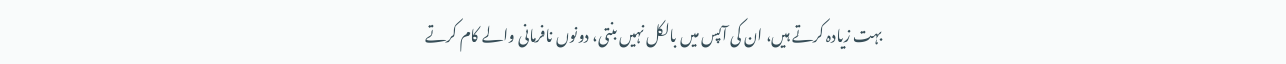بہت زیادہ کرتے ہیں، ان کی آپس میں بالکل نہیں بنتی، دونوں نافرمانی والے کام کرتے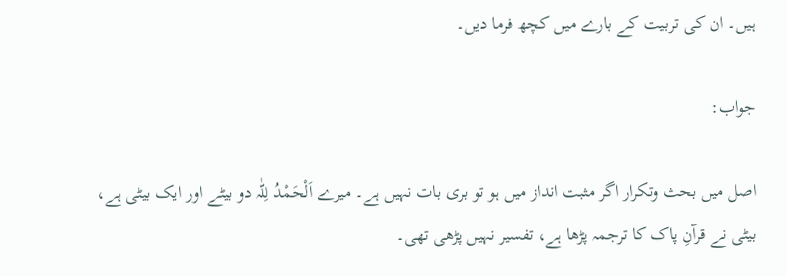ہیں۔ ان کی تربیت کے بارے میں کچھ فرما دیں۔

جواب:

اصل میں بحث وتکرار اگر مثبت انداز میں ہو تو بری بات نہیں ہے۔ میرے اَلْحَمْدُ لِلّٰہ دو بیٹے اور ایک بیٹی ہے، بیٹی نے قرآنِ پاک کا ترجمہ پڑھا ہے، تفسیر نہیں پڑھی تھی۔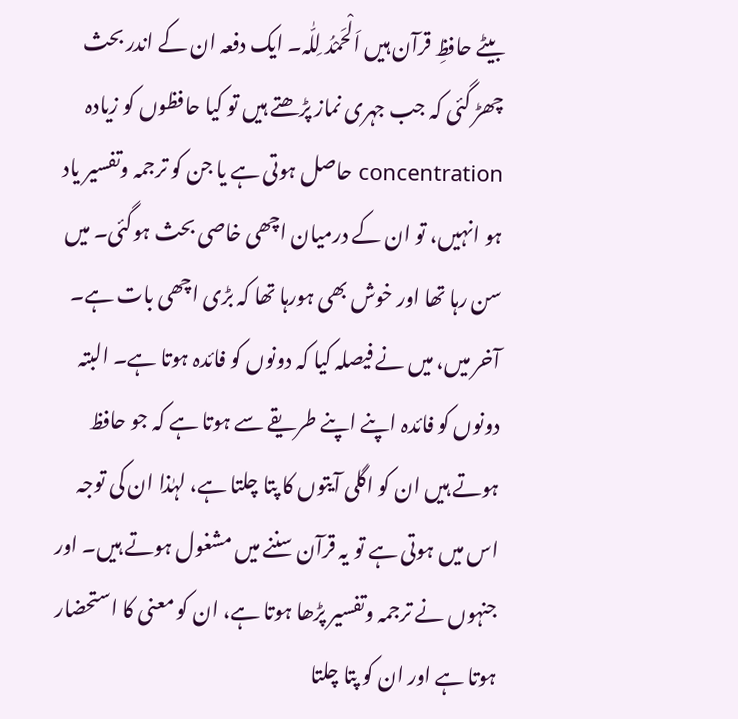بیٹے حافظِ قرآن ہیں اَلْحَمْدُ لِلّٰہ۔ ایک دفعہ ان کے اندر بحث چھڑ گئی کہ جب جہری نماز پڑھتے ہیں تو کیا حافظوں کو زیادہ concentration حاصل ہوتی ہے یا جن کو ترجمہ وتفسیر یاد ہو انہیں، تو ان کے درمیان اچھی خاصی بحث ہوگئی۔ میں سن رہا تھا اور خوش بھی ہورہا تھا کہ بڑی اچھی بات ہے۔ آخر میں، میں نے فیصلہ کیا کہ دونوں کو فائدہ ہوتا ہے۔ البتہ دونوں کو فائدہ اپنے اپنے طریقے سے ہوتا ہے کہ جو حافظ ہوتے ہیں ان کو اگلی آیتوں کا پتا چلتا ہے، لہٰذا ان کی توجہ اس میں ہوتی ہے تو یہ قرآن سننے میں مشغول ہوتے ہیں۔ اور جنہوں نے ترجمہ وتفسیر پڑھا ہوتا ہے، ان کو معنی کا استحضار ہوتا ہے اور ان کو پتا چلتا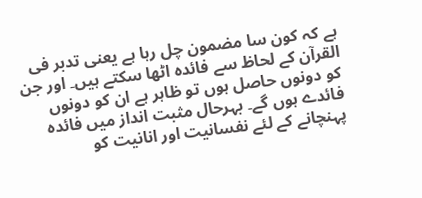ہے کہ کون سا مضمون چل رہا ہے یعنی تدبر فی القرآن کے لحاظ سے فائدہ اٹھا سکتے ہیں۔ اور جن کو دونوں حاصل ہوں تو ظاہر ہے ان کو دونوں فائدے ہوں گے۔ بہرحال مثبت انداز میں فائدہ پہنچانے کے لئے نفسانیت اور انانیت کو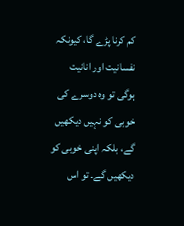کم کرنا پڑے گا، کیونکہ نفسانیت اور انانیت ہوگی تو وہ دوسرے کی خوبی کو نہیں دیکھیں گے، بلکہ اپنی خوبی کو دیکھیں گے۔ تو اس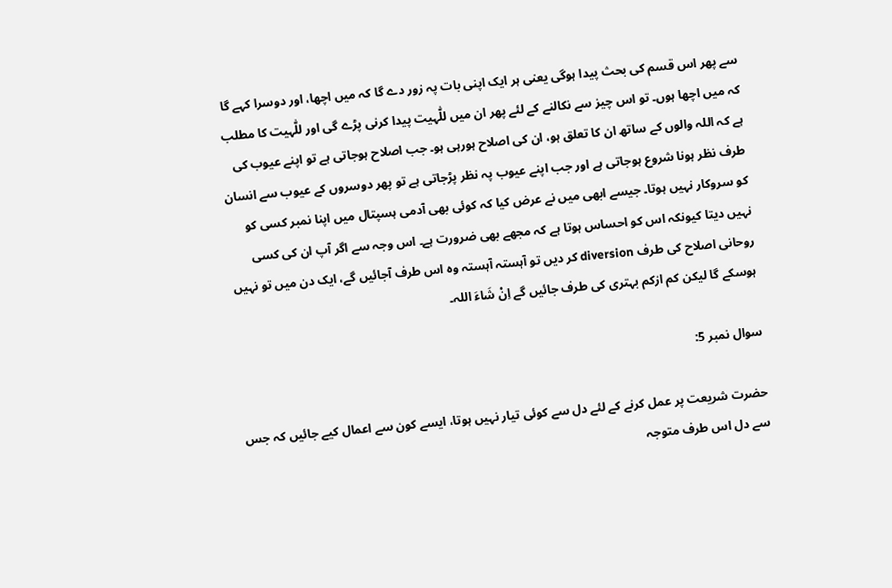سے پھر اس قسم کی بحث پیدا ہوگی یعنی ہر ایک اپنی بات پہ زور دے گا کہ میں اچھا، اور دوسرا کہے گا کہ میں اچھا ہوں۔ تو اس چیز سے نکالنے کے لئے پھر ان میں للّٰہیت پیدا کرنی پڑے گی اور للّٰہیت کا مطلب ہے کہ اللہ والوں کے ساتھ ان کا تعلق ہو، ان کی اصلاح ہورہی ہو۔ جب اصلاح ہوجاتی ہے تو اپنے عیوب کی طرف نظر ہونا شروع ہوجاتی ہے اور جب اپنے عیوب پہ نظر پڑجاتی ہے تو پھر دوسروں کے عیوب سے انسان کو سروکار نہیں ہوتا۔ جیسے ابھی میں نے عرض کیا کہ کوئی بھی آدمی ہسپتال میں اپنا نمبر کسی کو نہیں دیتا کیونکہ اس کو احساس ہوتا ہے کہ مجھے بھی ضرورت ہے۔ اس وجہ سے اگر آپ ان کی کسی روحانی اصلاح کی طرف diversion کر دیں تو آہستہ آہستہ وہ اس طرف آجائیں گے، ایک دن میں تو نہیں ہوسکے گا لیکن کم ازکم بہتری کی طرف جائیں گے اِنْ شَاءَ اللہ۔

سوال نمبر 5:

حضرت شریعت پر عمل کرنے کے لئے دل سے کوئی تیار نہیں ہوتا، ایسے کون سے اعمال کیے جائیں کہ جس سے دل اس طرف متوجہ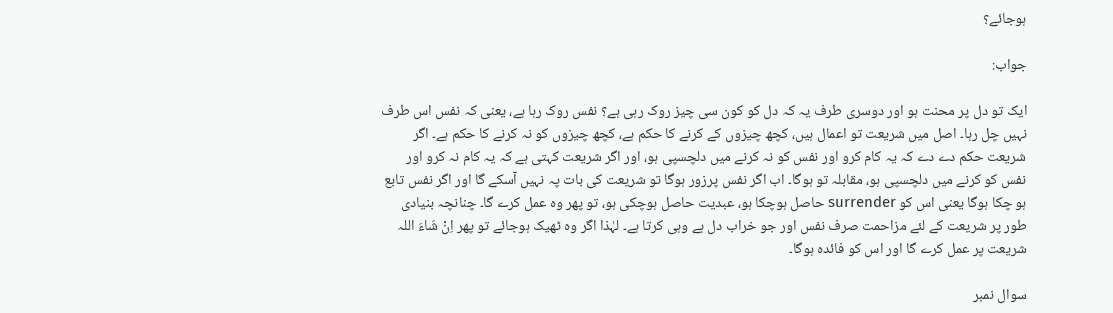ہوجائے؟

جواب:

ایک تو دل پر محنت ہو اور دوسری طرف یہ کہ دل کو کون سی چیز روک رہی ہے؟ نفس روک رہا ہے، یعنی کہ نفس اس طرف نہیں چل رہا۔ اصل میں شریعت تو اعمال ہیں، کچھ چیزوں کے کرنے کا حکم ہے، کچھ چیزوں کو نہ کرنے کا حکم ہے۔ اگر شریعت حکم دے دے کہ یہ کام کرو اور نفس کو نہ کرنے میں دلچسپی ہو، اور اگر شریعت کہتی ہے کہ یہ کام نہ کرو اور نفس کو کرنے میں دلچسپی ہو، مقابلہ تو ہوگا۔ اب اگر نفس پرزور ہوگا تو شریعت کی بات پہ نہیں آسکے گا اور اگر نفس تابع ہو چکا ہوگا یعنی اس کو surrender حاصل ہوچکا ہو، عبدیت حاصل ہوچکی ہو، تو پھر وہ عمل کرے گا۔ چنانچہ بنیادی طور پر شریعت کے لئے مزاحمت صرف نفس اور جو خراب دل ہے وہی کرتا ہے۔ لہٰذا اگر وہ ٹھیک ہوجائے تو پھر اِنْ شَاءَ اللہ شریعت پر عمل کرے گا اور اس کو فائدہ ہوگا۔

سوال نمبر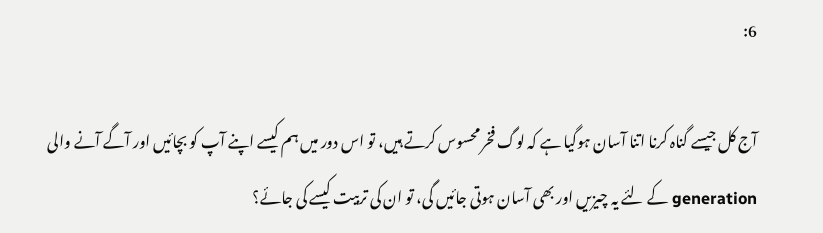6:

آج کل جیسے گناہ کرنا اتنا آسان ہوگیا ہے کہ لوگ فخر محسوس کرتے ہیں، تو اس دور میں ہم کیسے اپنے آپ کو بچائیں اور آگے آنے والی generation کے لئے یہ چیزیں اور بھی آسان ہوتی جائیں گی، تو ان کی تربیت کیسے کی جائے؟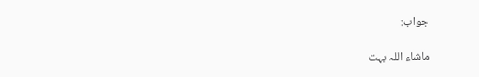جواب:

ماشاء اللہ بہت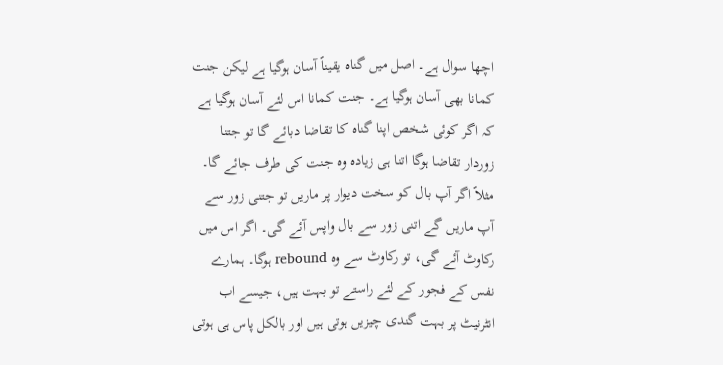اچھا سوال ہے۔ اصل میں گناہ یقیناً آسان ہوگیا ہے لیکن جنت کمانا بھی آسان ہوگیا ہے۔ جنت کمانا اس لئے آسان ہوگیا ہے کہ اگر کوئی شخص اپنا گناہ کا تقاضا دبائے گا تو جتنا زوردار تقاضا ہوگا اتنا ہی زیادہ وہ جنت کی طرف جائے گا۔ مثلاً اگر آپ بال کو سخت دیوار پر ماریں تو جتنی زور سے آپ ماریں گے اتنی زور سے بال واپس آئے گی۔ اگر اس میں رکاوٹ آئے گی، تو رکاوٹ سے وہ rebound ہوگا۔ ہمارے نفس کے فجور کے لئے راستے تو بہت ہیں، جیسے اب انٹرنیٹ پر بہت گندی چیزیں ہوتی ہیں اور بالکل پاس ہی ہوتی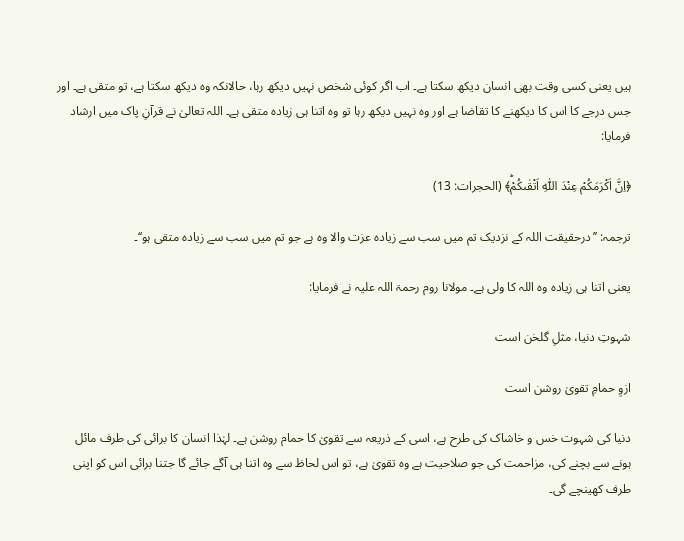ہیں یعنی کسی وقت بھی انسان دیکھ سکتا ہے۔ اب اگر کوئی شخص نہیں دیکھ رہا، حالانکہ وہ دیکھ سکتا ہے، تو متقی ہے۔ اور جس درجے کا اس کا دیکھنے کا تقاضا ہے اور وہ نہیں دیکھ رہا تو وہ اتنا ہی زیادہ متقی ہے۔ اللہ تعالیٰ نے قرآنِ پاک میں ارشاد فرمایا:

﴿اِنَّ اَكْرَمَكُمْ عِنْدَ اللّٰهِ اَتْقٰىكُمْؕ﴾ (الحجرات: 13)

ترجمہ: ’’درحقیقت اللہ کے نزدیک تم میں سب سے زیادہ عزت والا وہ ہے جو تم میں سب سے زیادہ متقی ہو‘‘۔

یعنی اتنا ہی زیادہ وہ اللہ کا ولی ہے۔ مولانا روم رحمۃ اللہ علیہ نے فرمایا:

شہوتِ دنیا، مثلِ گلخن است

ازوِ حمامِ تقویٰ روشن است

دنیا کی شہوت خس و خاشاک کی طرح ہے، اسی کے ذریعہ سے تقویٰ کا حمام روشن ہے۔ لہٰذا انسان کا برائی کی طرف مائل ہونے سے بچنے کی، مزاحمت کی جو صلاحیت ہے وہ تقویٰ ہے، تو اس لحاظ سے وہ اتنا ہی آگے جائے گا جتنا برائی اس کو اپنی طرف کھینچے گی۔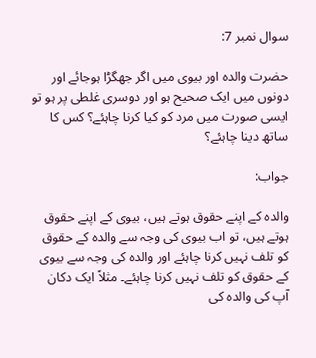سوال نمبر 7:

حضرت والدہ اور بیوی میں اگر جھگڑا ہوجائے اور دونوں میں ایک صحیح ہو اور دوسری غلطی پر ہو تو ایسی صورت میں مرد کو کیا کرنا چاہئے؟ کس کا ساتھ دینا چاہئے؟

جواب:

والدہ کے اپنے حقوق ہوتے ہیں، بیوی کے اپنے حقوق ہوتے ہیں، تو اب بیوی کی وجہ سے والدہ کے حقوق کو تلف نہیں کرنا چاہئے اور والدہ کی وجہ سے بیوی کے حقوق کو تلف نہیں کرنا چاہئے۔ مثلاً ایک دکان آپ کی والدہ کی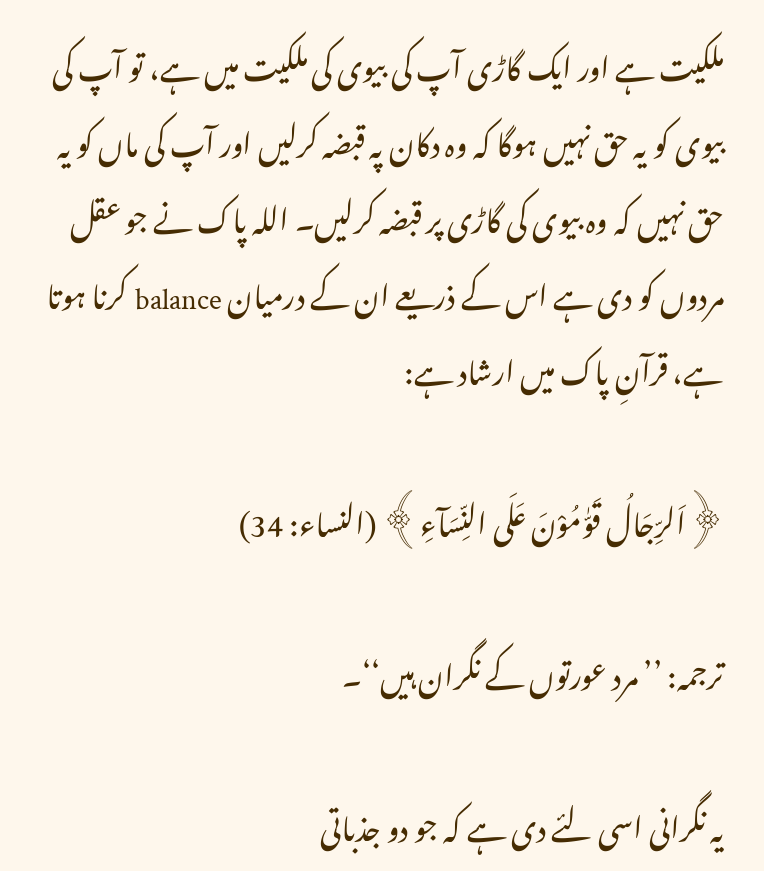ملکیت ہے اور ایک گاڑی آپ کی بیوی کی ملکیت میں ہے، تو آپ کی بیوی کو یہ حق نہیں ہوگا کہ وہ دکان پہ قبضہ کرلیں اور آپ کی ماں کو یہ حق نہیں کہ وہ بیوی کی گاڑی پر قبضہ کرلیں۔ اللہ پاک نے جو عقل مردوں کو دی ہے اس کے ذریعے ان کے درمیان balance کرنا ہوتا ہے، قرآنِ پاک میں ارشاد ہے:

﴿اَلرِّجَالُ قَوّٰمُوْنَ عَلَى النِّسَآءِ﴾ (النساء: 34)

ترجمہ: ’’مرد عورتوں کے نگران ہیں‘‘۔

یہ نگرانی اسی لئے دی ہے کہ جو دو جذباتی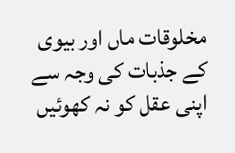مخلوقات ماں اور بیوی کے جذبات کی وجہ سے اپنی عقل کو نہ کھوئیں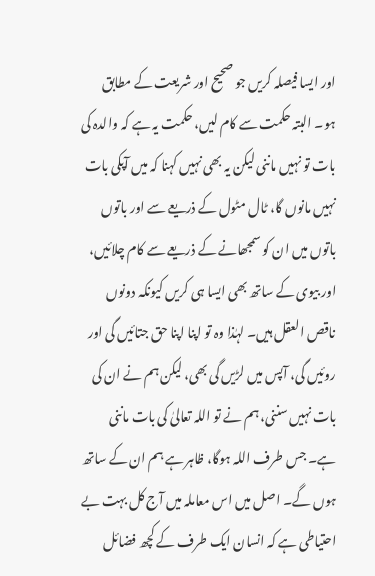اور ایسا فیصلہ کریں جو صحیح اور شریعت کے مطابق ہو۔ البتہ حکمت سے کام لیں، حکمت یہ ہے کہ والدہ کی بات تو نہیں ماننی لیکن یہ بھی نہیں کہنا کہ میں آپکی بات نہیں مانوں گا، ٹال مٹول کے ذریعے سے اور باتوں باتوں میں ان کو سمجھانے کے ذریعے سے کام چلائیں، اور بیوی کے ساتھ بھی ایسا ہی کریں کیونکہ دونوں ناقص العقل ہیں۔ لہٰذا وہ تو اپنا اپنا حق جتائیں گی اور روئیں گی، آپس میں لڑیں گی بھی، لیکن ہم نے ان کی بات نہیں سننی، ہم نے تو اللہ تعالیٰ کی بات ماننی ہے۔ جس طرف اللہ ہوگا، ظاہر ہے ہم ان کے ساتھ ہوں گے۔ اصل میں اس معاملہ میں آج کل بہت بے احتیاطی ہے کہ انسان ایک طرف کے کچھ فضائل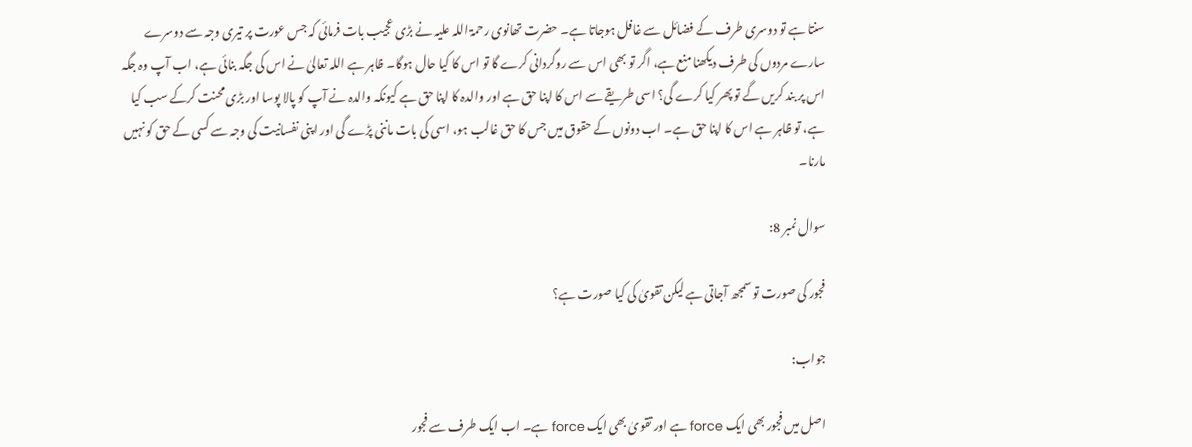سنتا ہے تو دوسری طرف کے فضائل سے غافل ہوجاتا ہے۔ حضرت تھانوی رحمۃ اللہ علیہ نے بڑی عجیب بات فرمائی کہ جس عورت پر تیری وجہ سے دوسرے سارے مردوں کی طرف دیکھنا منع ہے، اگر تو بھی اس سے روگردانی کرے گا تو اس کا کیا حال ہوگا۔ ظاہر ہے اللہ تعالیٰ نے اس کی جگہ بنائی ہے، اب آپ وہ جگہ اس پر بند کریں گے تو پھر کیا کرے گی؟ اسی طریقے سے اس کا اپنا حق ہے اور والدہ کا اپنا حق ہے کیونکہ والدہ نے آپ کو پالا پوسا اور بڑی محنت کرکے سب کیا ہے، تو ظاہر ہے اس کا اپنا حق ہے۔ اب دونوں کے حقوق میں جس کا حق غالب ہو، اسی کی بات ماننی پڑے گی اور اپنی نفسانیت کی وجہ سے کسی کے حق کو نہیں مارنا۔

سوال نمبر 8:

فجور کی صورت تو سمجھ آجاتی ہے لیکن تقویٰ کی کیا صورت ہے؟

جواب:

اصل میں فجور بھی ایک force ہے اور تقویٰ بھی ایک force ہے۔ اب ایک طرف سے فجور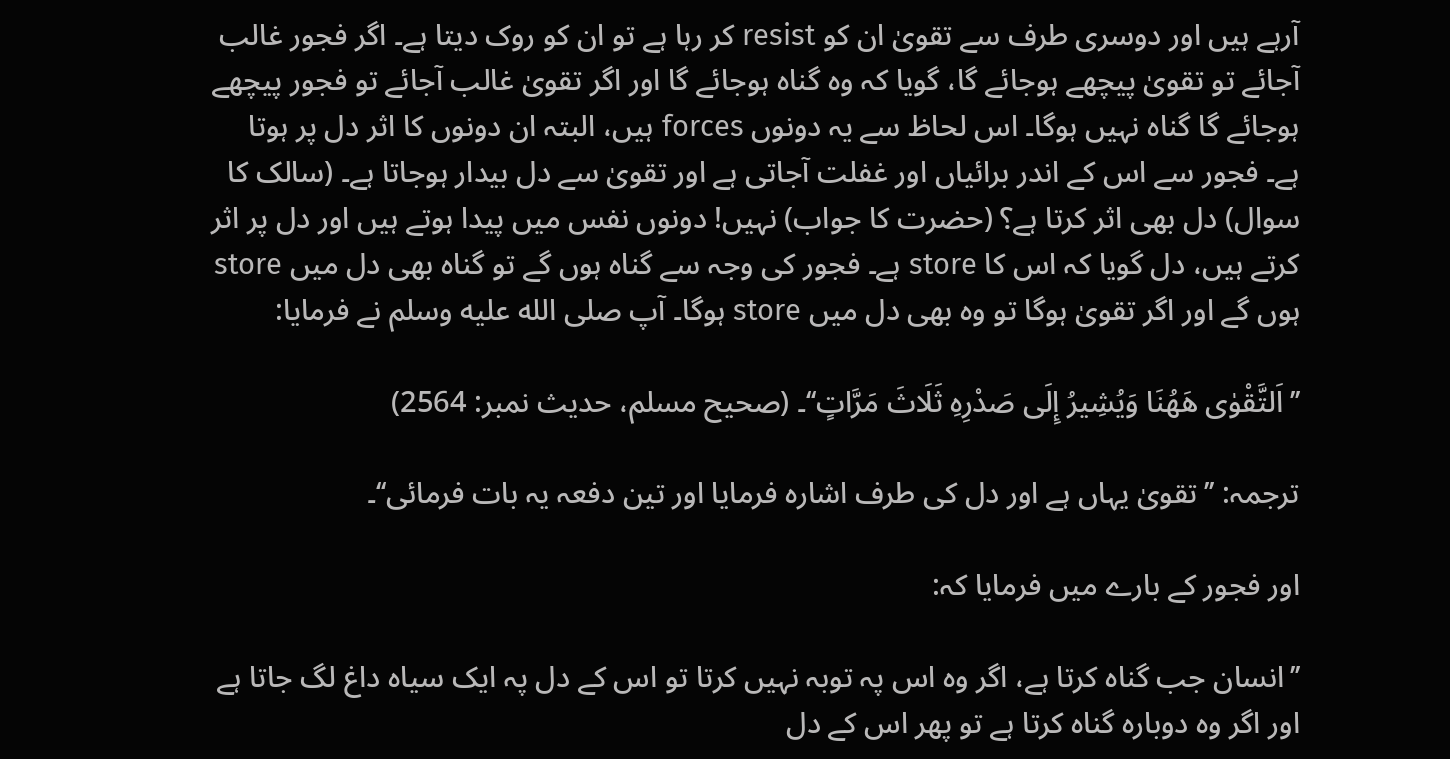آرہے ہیں اور دوسری طرف سے تقویٰ ان کو resist کر رہا ہے تو ان کو روک دیتا ہے۔ اگر فجور غالب آجائے تو تقویٰ پیچھے ہوجائے گا، گویا کہ وہ گناہ ہوجائے گا اور اگر تقویٰ غالب آجائے تو فجور پیچھے ہوجائے گا گناہ نہیں ہوگا۔ اس لحاظ سے یہ دونوں forces ہیں، البتہ ان دونوں کا اثر دل پر ہوتا ہے۔ فجور سے اس کے اندر برائیاں اور غفلت آجاتی ہے اور تقویٰ سے دل بیدار ہوجاتا ہے۔ (سالک کا سوال) دل بھی اثر کرتا ہے؟ (حضرت کا جواب) نہیں! دونوں نفس میں پیدا ہوتے ہیں اور دل پر اثر کرتے ہیں، دل گویا کہ اس کا store ہے۔ فجور کی وجہ سے گناہ ہوں گے تو گناہ بھی دل میں store ہوں گے اور اگر تقویٰ ہوگا تو وہ بھی دل میں store ہوگا۔ آپ صلى الله عليه وسلم نے فرمایا:

’’اَلتَّقْوٰى هَهُنَا وَيُشِيرُ إِلَى صَدْرِهِ ثَلَاثَ مَرَّاتٍ‘‘۔ (صحیح مسلم، حدیث نمبر: 2564)

ترجمہ: ’’تقویٰ یہاں ہے اور دل کی طرف اشارہ فرمایا اور تین دفعہ یہ بات فرمائی‘‘۔

اور فجور کے بارے میں فرمایا کہ:

’’انسان جب گناہ کرتا ہے، اگر وہ اس پہ توبہ نہیں کرتا تو اس کے دل پہ ایک سیاہ داغ لگ جاتا ہے اور اگر وہ دوبارہ گناہ کرتا ہے تو پھر اس کے دل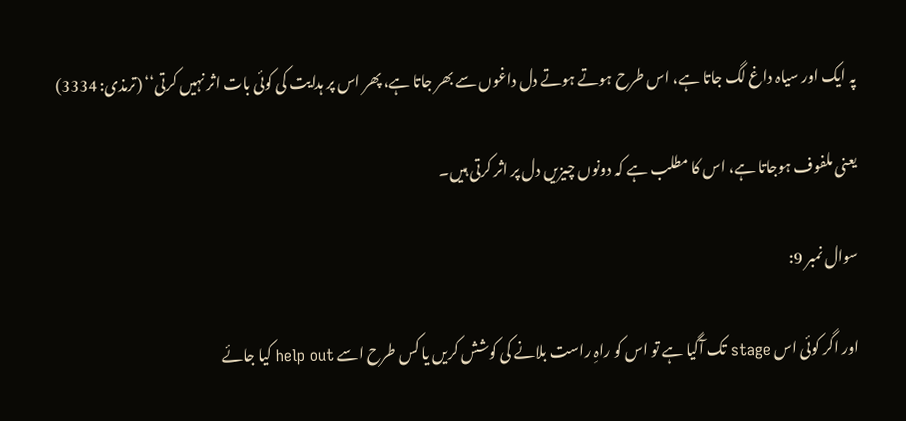پہ ایک اور سیاہ داغ لگ جاتا ہے، اس طرح ہوتے ہوتے دل داغوں سے بھر جاتا ہے، پھر اس پر ہدایت کی کوئی بات اثر نہیں کرتی‘‘ (ترمذی: 3334)

یعنی ملفوف ہوجاتا ہے، اس کا مطلب ہے کہ دونوں چیزیں دل پر اثر کرتی ہیں۔

سوال نمبر 9:

اور اگر کوئی اس stage تک آگیا ہے تو اس کو راہِ راست بلانے کی کوشش کریں یا کس طرح اسے help out کیا جائے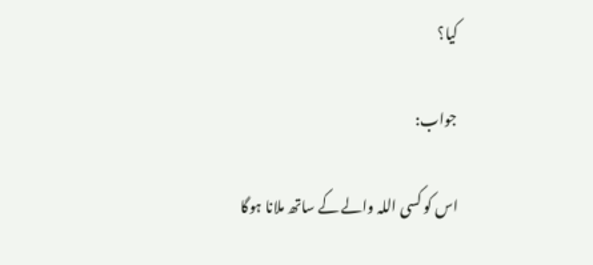کیا؟

جواب:

اس کو کسی اللہ والے کے ساتھ ملانا ہوگا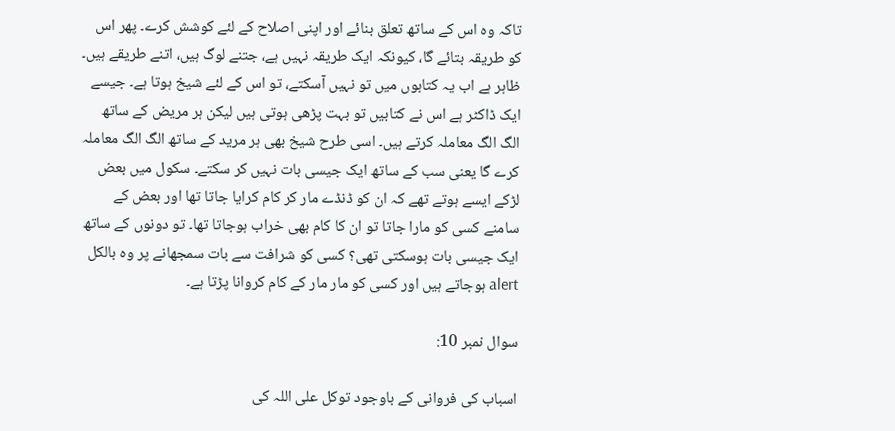تاکہ وہ اس کے ساتھ تعلق بنائے اور اپنی اصلاح کے لئے کوشش کرے۔ پھر اس کو طریقہ بتائے گا، کیونکہ ایک طریقہ نہیں ہے، جتنے لوگ ہیں، اتنے طریقے ہیں۔ ظاہر ہے اب یہ کتابوں میں تو نہیں آسکتے، تو اس کے لئے شیخ ہوتا ہے۔ جیسے ایک ڈاکٹر ہے اس نے کتابیں تو بہت پڑھی ہوتی ہیں لیکن ہر مریض کے ساتھ الگ الگ معاملہ کرتے ہیں۔ اسی طرح شیخ بھی ہر مرید کے ساتھ الگ الگ معاملہ کرے گا یعنی سب کے ساتھ ایک جیسی بات نہیں کر سکتے۔ سکول میں بعض لڑکے ایسے ہوتے تھے کہ ان کو ڈنڈے مار کر کام کرایا جاتا تھا اور بعض کے سامنے کسی کو مارا جاتا تو ان کا کام بھی خراب ہوجاتا تھا۔ تو دونوں کے ساتھ ایک جیسی بات ہوسکتی تھی؟ کسی کو شرافت سے بات سمجھانے پر وہ بالکل alert ہوجاتے ہیں اور کسی کو مار مار کے کام کروانا پڑتا ہے۔

سوال نمبر 10:

اسباب کی فروانی کے باوجود توکل علی اللہ کی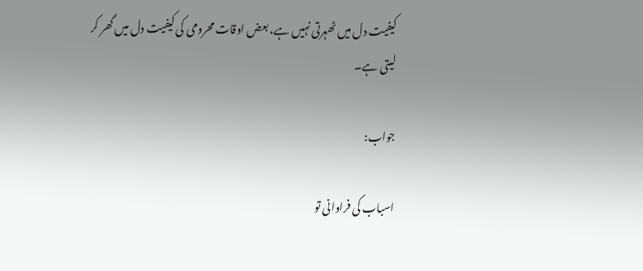کیفیت دل میں ٹھہرتی نہیں ہے، بعض اوقات محرومی کی کیفیت دل میں گھر کر لیتی ہے۔

جواب:

اسباب کی فراوانی تو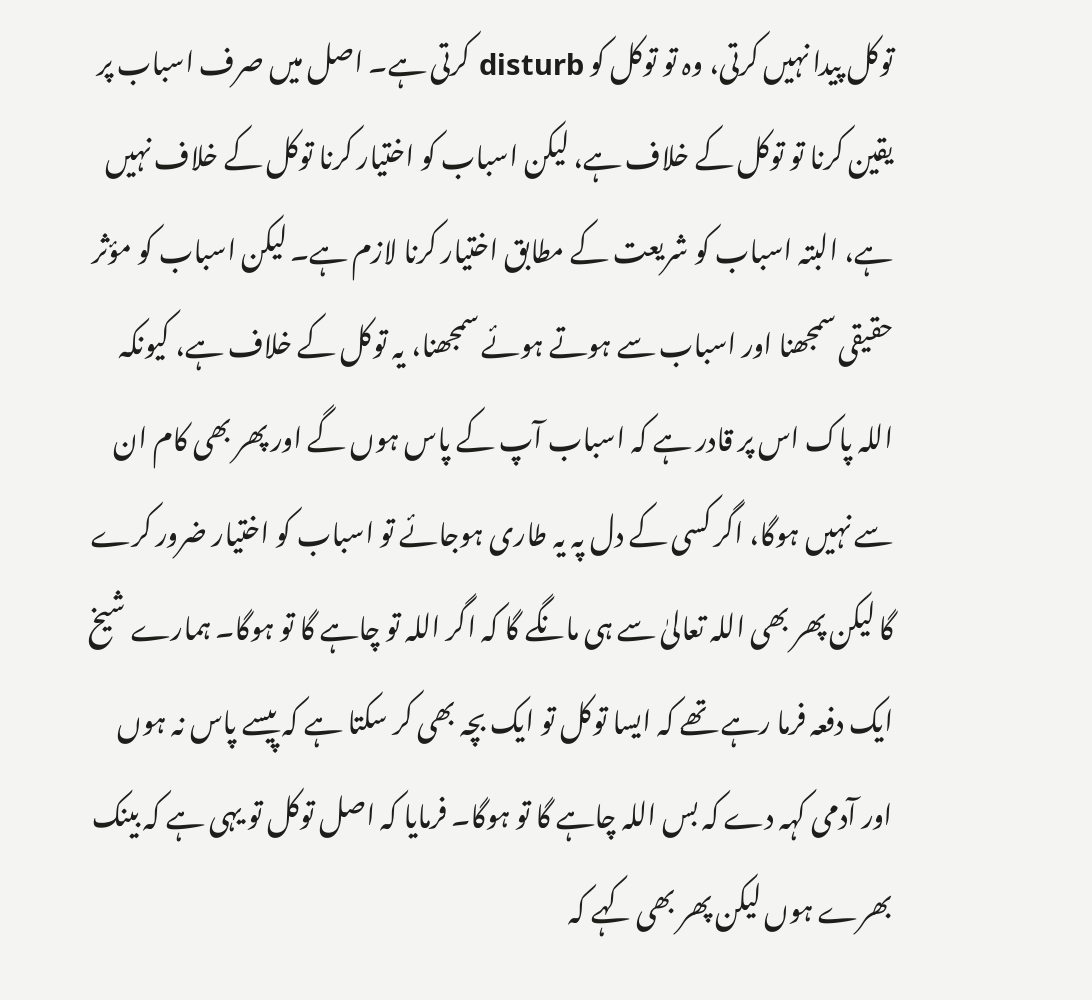توکل پیدا نہیں کرتی، وہ تو توکل کو disturb کرتی ہے۔ اصل میں صرف اسباب پر یقین کرنا تو توکل کے خلاف ہے، لیکن اسباب کو اختیار کرنا توکل کے خلاف نہیں ہے، البتہ اسباب کو شریعت کے مطابق اختیار کرنا لازم ہے۔ لیکن اسباب کو مؤثر حقیقی سمجھنا اور اسباب سے ہوتے ہوئے سمجھنا، یہ توکل کے خلاف ہے، کیونکہ اللہ پاک اس پر قادر ہے کہ اسباب آپ کے پاس ہوں گے اور پھر بھی کام ان سے نہیں ہوگا، اگر کسی کے دل پہ یہ طاری ہوجائے تو اسباب کو اختیار ضرور کرے گا لیکن پھر بھی اللہ تعالیٰ سے ہی مانگے گا کہ اگر اللہ تو چاہے گا تو ہوگا۔ ہمارے شیخ ایک دفعہ فرما رہے تھے کہ ایسا توکل تو ایک بچہ بھی کر سکتا ہے کہ پیسے پاس نہ ہوں اور آدمی کہہ دے کہ بس اللہ چاہے گا تو ہوگا۔ فرمایا کہ اصل توکل تو یہی ہے کہ بینک بھرے ہوں لیکن پھر بھی کہے کہ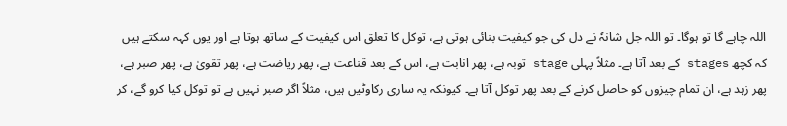اللہ چاہے گا تو ہوگا۔ تو اللہ جل شانہٗ نے دل کی جو کیفیت بنائی ہوتی ہے، توکل کا تعلق اس کیفیت کے ساتھ ہوتا ہے اور یوں کہہ سکتے ہیں کہ کچھ stages کے بعد آتا ہے۔ مثلاً پہلی stage توبہ ہے، پھر انابت ہے، اس کے بعد قناعت ہے، پھر ریاضت ہے، پھر تقویٰ ہے، پھر صبر ہے، پھر زہد ہے، ان تمام چیزوں کو حاصل کرنے کے بعد پھر توکل آتا ہے۔ کیونکہ یہ ساری رکاوٹیں ہیں، مثلاً اگر صبر نہیں ہے تو توکل کیا کرو گے، کر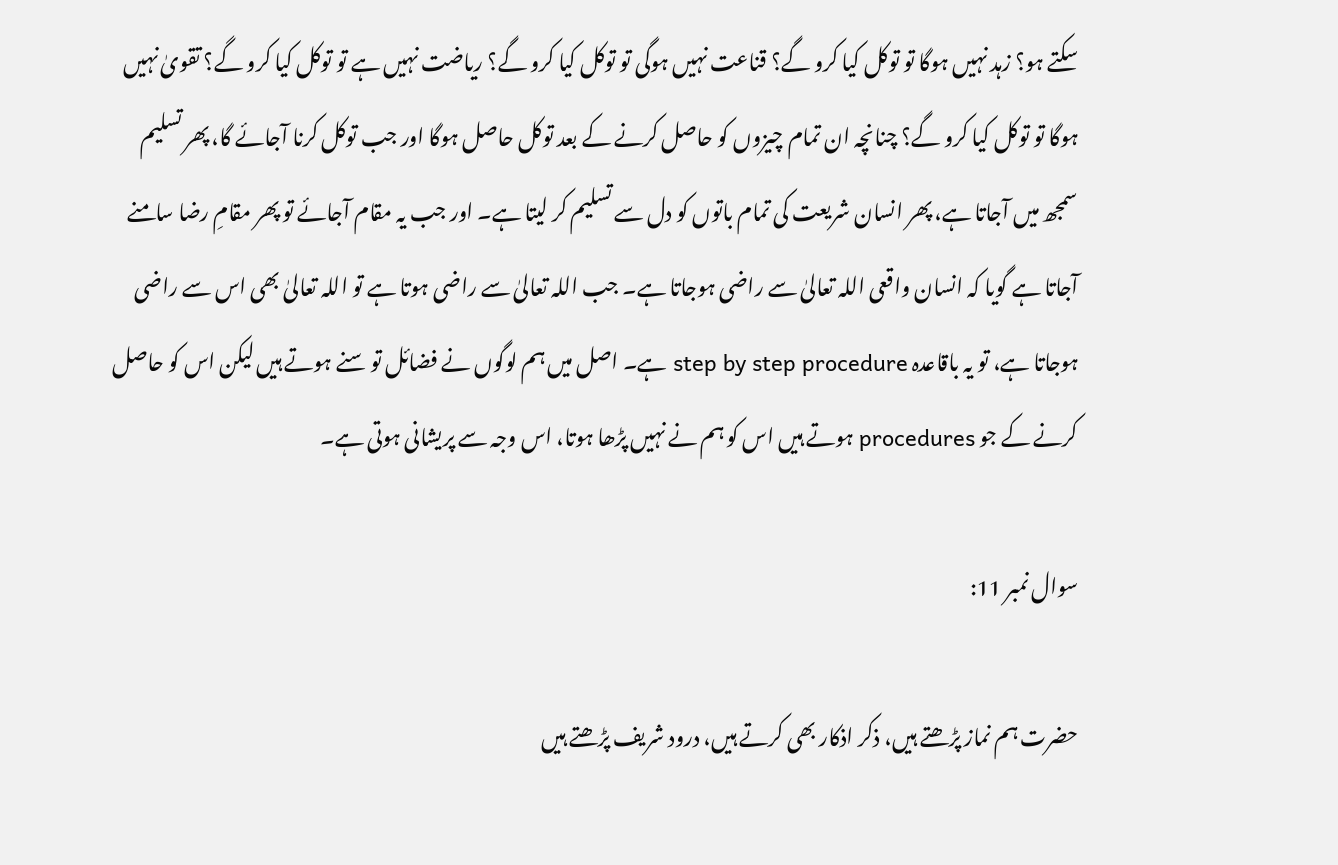سکتے ہو؟ زہد نہیں ہوگا تو توکل کیا کرو گے؟ قناعت نہیں ہوگی تو توکل کیا کرو گے؟ ریاضت نہیں ہے تو توکل کیا کرو گے؟ تقویٰ نہیں ہوگا تو توکل کیا کرو گے؟ چنانچہ ان تمام چیزوں کو حاصل کرنے کے بعد توکل حاصل ہوگا اور جب توکل کرنا آجائے گا، پھر تسلیم سمجھ میں آجاتا ہے، پھر انسان شریعت کی تمام باتوں کو دل سے تسلیم کر لیتا ہے۔ اور جب یہ مقام آجائے تو پھر مقامِ رضا سامنے آجاتا ہے گویا کہ انسان واقعی اللہ تعالیٰ سے راضی ہوجاتا ہے۔ جب اللہ تعالیٰ سے راضی ہوتا ہے تو اللہ تعالیٰ بھی اس سے راضی ہوجاتا ہے، تو یہ باقاعدہ step by step procedure ہے۔ اصل میں ہم لوگوں نے فضائل تو سنے ہوتے ہیں لیکن اس کو حاصل کرنے کے جو procedures ہوتے ہیں اس کو ہم نے نہیں پڑھا ہوتا، اس وجہ سے پریشانی ہوتی ہے۔

سوال نمبر 11:

حضرت ہم نماز پڑھتے ہیں، ذکر اذکار بھی کرتے ہیں، درود شریف پڑھتے ہیں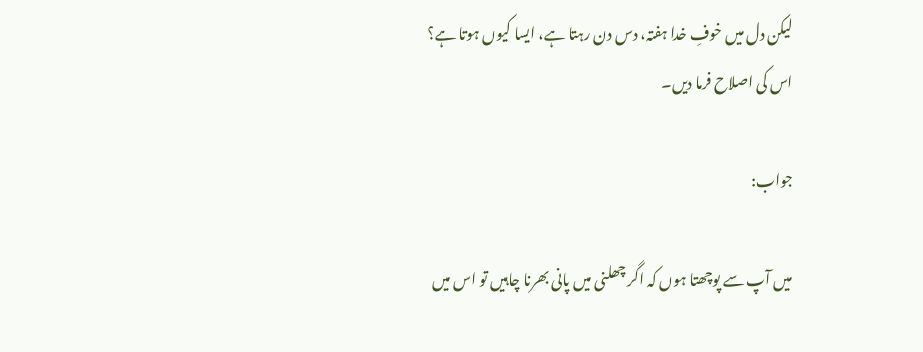لیکن دل میں خوفِ خدا ہفتہ، دس دن رہتا ہے، ایسا کیوں ہوتا ہے؟ اس کی اصلاح فرما دیں۔

جواب:

میں آپ سے پوچھتا ہوں کہ اگر چھلنی میں پانی بھرنا چاہیں تو اس میں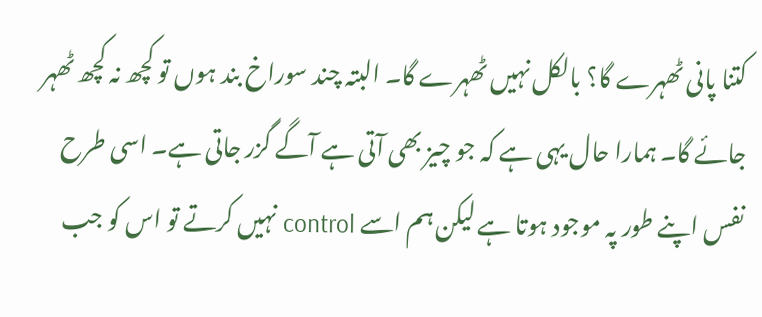کتنا پانی ٹھہرے گا؟ بالکل نہیں ٹھہرے گا۔ البتہ چند سوراخ بند ہوں تو کچھ نہ کچھ ٹھہر جائے گا۔ ہمارا حال یہی ہے کہ جو چیز بھی آتی ہے آگے گزر جاتی ہے۔ اسی طرح نفس اپنے طور پہ موجود ہوتا ہے لیکن ہم اسے control نہیں کرتے تو اس کو جب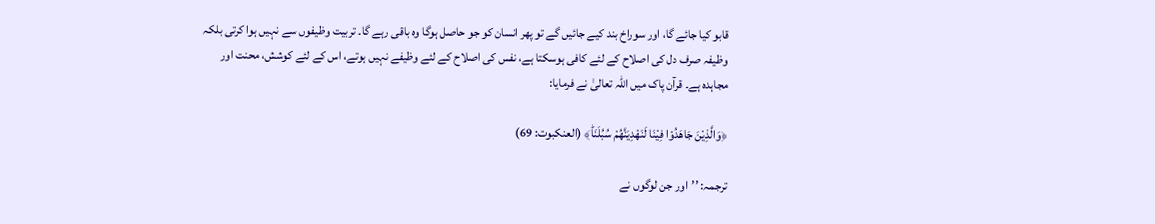قابو کیا جائے گا، اور سوراخ بند کیے جائیں گے تو پھر انسان کو جو حاصل ہوگا وہ باقی رہے گا۔ تربیت وظیفوں سے نہیں ہوا کرتی بلکہ وظیفہ صرف دل کی اصلاح کے لئے کافی ہوسکتا ہے، نفس کی اصلاح کے لئے وظیفے نہیں ہوتے، اس کے لئے کوشش، محنت اور مجاہدہ ہے۔ قرآن پاک میں اللہ تعالیٰ نے فرمایا:

﴿وَالَّذِیْنَ جَاهَدُوْا فِیْنَا لَنَهْدِیَنَّهُمْ سُبُلَنَاؕ﴾ (العنکبوت: 69)

ترجمہ: ’’اور جن لوگوں نے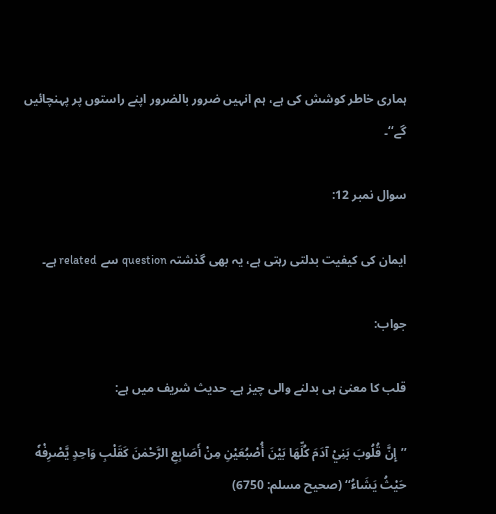ہماری خاطر کوشش کی ہے، ہم انہیں ضرور بالضرور اپنے راستوں پر پہنچائیں گے‘‘۔

سوال نمبر 12:

ایمان کی کیفیت بدلتی رہتی ہے، یہ بھی گذشتہ question سے related ہے۔

جواب:

قلب کا معنیٰ ہی بدلنے والی چیز ہے۔ حدیث شریف میں ہے:

’’إِنَّ قُلُوبَ بَنِيْ آدَمَ كُلِّهَا بَيْنَ أُصْبُعَيْنِ مِنْ أَصَابِعِ الرَّحْمٰنَ كَقَلْبِ وَاحِدٍ يَّصْرِفْهٗ حَيْثُ يَشَاءُ‘‘ (صحیح مسلم: 6750)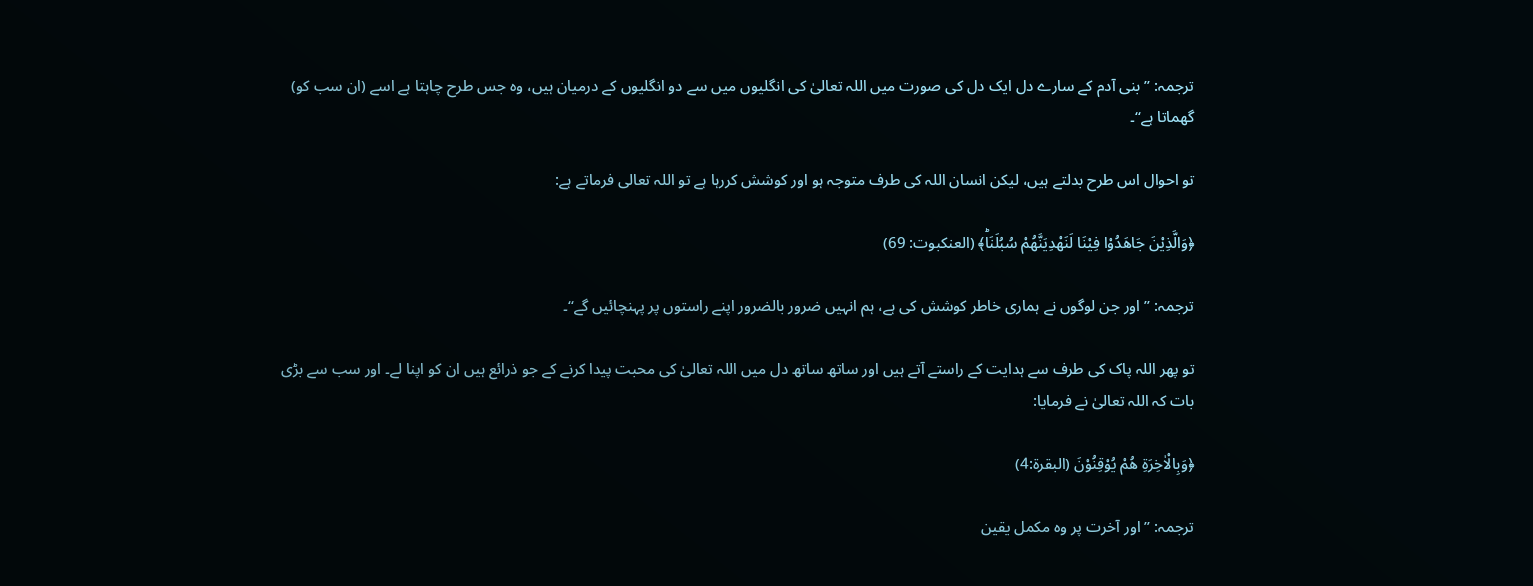ترجمہ: ’’بنی آدم کے سارے دل ایک دل کی صورت میں اللہ تعالیٰ کی انگلیوں میں سے دو انگلیوں کے درمیان ہیں، وہ جس طرح چاہتا ہے اسے (ان سب کو) گھماتا ہے‘‘۔

تو احوال اس طرح بدلتے ہیں، لیکن انسان اللہ کی طرف متوجہ ہو اور کوشش کررہا ہے تو اللہ تعالی فرماتے ہے:

﴿وَالَّذِیْنَ جَاهَدُوْا فِیْنَا لَنَهْدِیَنَّهُمْ سُبُلَنَاؕ﴾ (العنکبوت: 69)

ترجمہ: ’’اور جن لوگوں نے ہماری خاطر کوشش کی ہے، ہم انہیں ضرور بالضرور اپنے راستوں پر پہنچائیں گے‘‘۔

تو پھر اللہ پاک کی طرف سے ہدایت کے راستے آتے ہیں اور ساتھ ساتھ دل میں اللہ تعالیٰ کی محبت پیدا کرنے کے جو ذرائع ہیں ان کو اپنا لے۔ اور سب سے بڑی بات کہ اللہ تعالیٰ نے فرمایا:

﴿وَبِالْاٰخِرَةِ هُمْ یُوْقِنُوْنَ (البقرۃ:4)

ترجمہ: ’’اور آخرت پر وہ مکمل یقین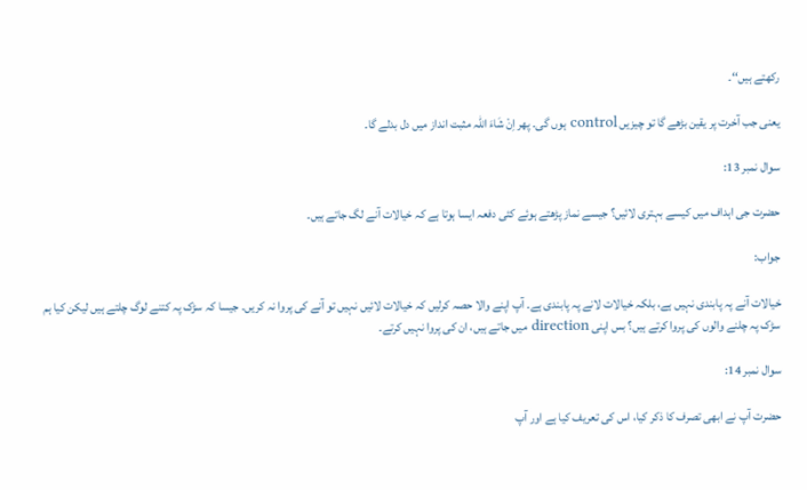رکھتے ہیں‘‘۔

یعنی جب آخرت پر یقین بڑھے گا تو چیزیں control ہوں گی۔ پھر اِنْ شَاءَ اللہ مثبت انداز میں دل بدلے گا۔

سوال نمبر 13:

حضرت جی اہداف میں کیسے بہتری لائیں؟ جیسے نماز پڑھتے ہوئے کئی دفعہ ایسا ہوتا ہے کہ خیالات آنے لگ جاتے ہیں۔

جواب:

خیالات آنے پہ پابندی نہیں ہے، بلکہ خیالات لانے پہ پابندی ہے۔ آپ اپنے والا حصہ کرلیں کہ خیالات لائیں نہیں تو آنے کی پروا نہ کریں۔ جیسا کہ سڑک پہ کتنے لوگ چلتے ہیں لیکن کیا ہم سڑک پہ چلنے والوں کی پروا کرتے ہیں؟ بس اپنی direction میں جاتے ہیں، ان کی پروا نہیں کرتے۔

سوال نمبر 14:

حضرت آپ نے ابھی تصرف کا ذکر کیا، اس کی تعریف کیا ہے اور آپ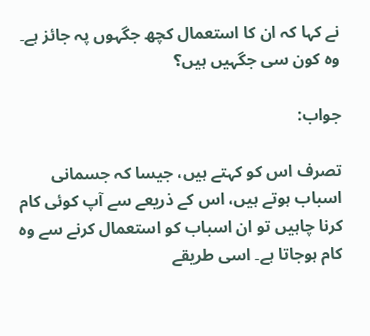نے کہا کہ ان کا استعمال کچھ جگہوں پہ جائز ہے۔ وہ کون سی جگہیں ہیں؟

جواب:

تصرف اس کو کہتے ہیں، جیسا کہ جسمانی اسباب ہوتے ہیں، اس کے ذریعے سے آپ کوئی کام کرنا چاہیں تو ان اسباب کو استعمال کرنے سے وہ کام ہوجاتا ہے۔ اسی طریقے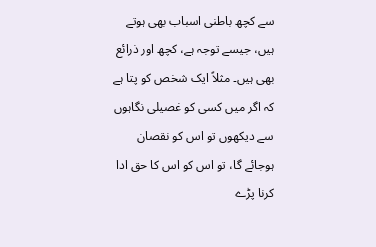سے کچھ باطنی اسباب بھی ہوتے ہیں، جیسے توجہ ہے، کچھ اور ذرائع بھی ہیں۔ مثلاً ایک شخص کو پتا ہے کہ اگر میں کسی کو غصیلی نگاہوں سے دیکھوں تو اس کو نقصان ہوجائے گا، تو اس کو اس کا حق ادا کرنا پڑے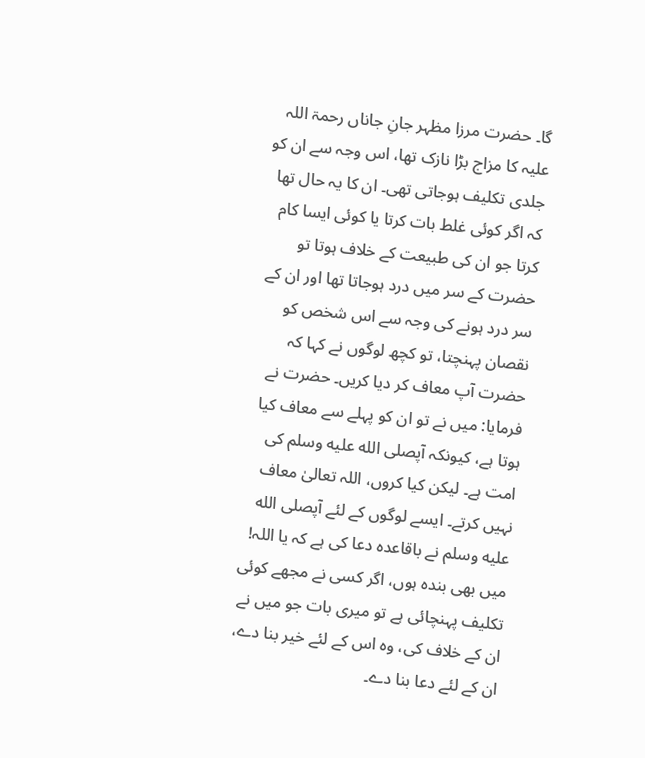گا۔ حضرت مرزا مظہر جانِ جاناں رحمۃ اللہ علیہ کا مزاج بڑا نازک تھا، اس وجہ سے ان کو جلدی تکلیف ہوجاتی تھی۔ ان کا یہ حال تھا کہ اگر کوئی غلط بات کرتا یا کوئی ایسا کام کرتا جو ان کی طبیعت کے خلاف ہوتا تو حضرت کے سر میں درد ہوجاتا تھا اور ان کے سر درد ہونے کی وجہ سے اس شخص کو نقصان پہنچتا، تو کچھ لوگوں نے کہا کہ حضرت آپ معاف کر دیا کریں۔ حضرت نے فرمایا: میں نے تو ان کو پہلے سے معاف کیا ہوتا ہے، کیونکہ آپصلى الله عليه وسلم کی امت ہے۔ لیکن کیا کروں، اللہ تعالیٰ معاف نہیں کرتے۔ ایسے لوگوں کے لئے آپصلى الله عليه وسلم نے باقاعدہ دعا کی ہے کہ یا اللہ! میں بھی بندہ ہوں، اگر کسی نے مجھے کوئی تکلیف پہنچائی ہے تو میری بات جو میں نے ان کے خلاف کی، وہ اس کے لئے خیر بنا دے، ان کے لئے دعا بنا دے۔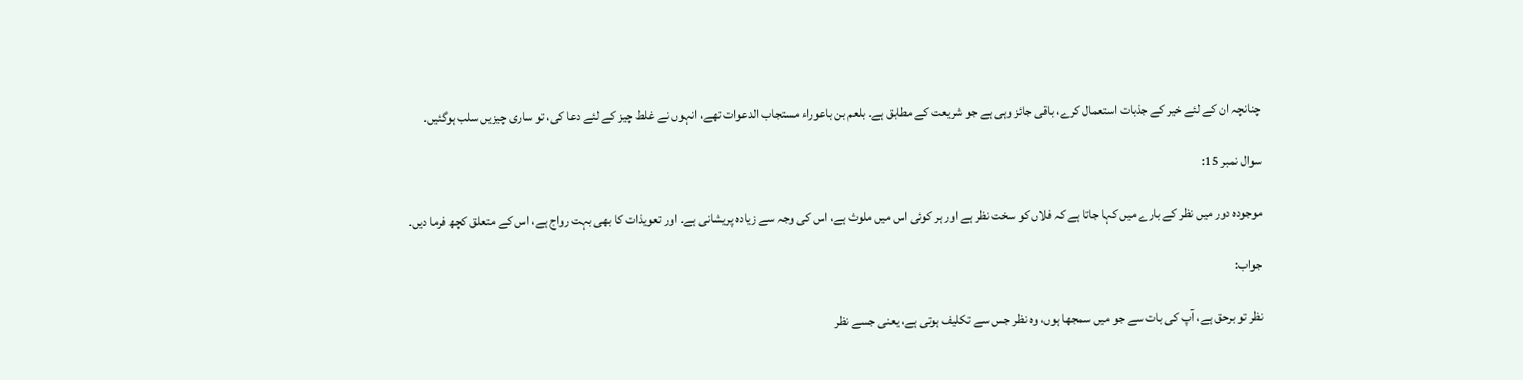چنانچہ ان کے لئے خیر کے جذبات استعمال کرے، باقی جائز وہی ہے جو شریعت کے مطابق ہے۔ بلعم بن باعوراء مستجاب الدعوات تھے، انہوں نے غلط چیز کے لئے دعا کی، تو ساری چیزیں سلب ہوگئیں۔

سوال نمبر 15:

موجودہ دور میں نظر کے بارے میں کہا جاتا ہے کہ فلاں کو سخت نظر ہے اور ہر کوئی اس میں ملوث ہے، اس کی وجہ سے زیادہ پریشانی ہے۔ اور تعویذات کا بھی بہت رواج ہے، اس کے متعلق کچھ فرما دیں۔

جواب:

نظر تو برحق ہے، آپ کی بات سے جو میں سمجھا ہوں، وہ نظر جس سے تکلیف ہوتی ہے، یعنی جسے نظر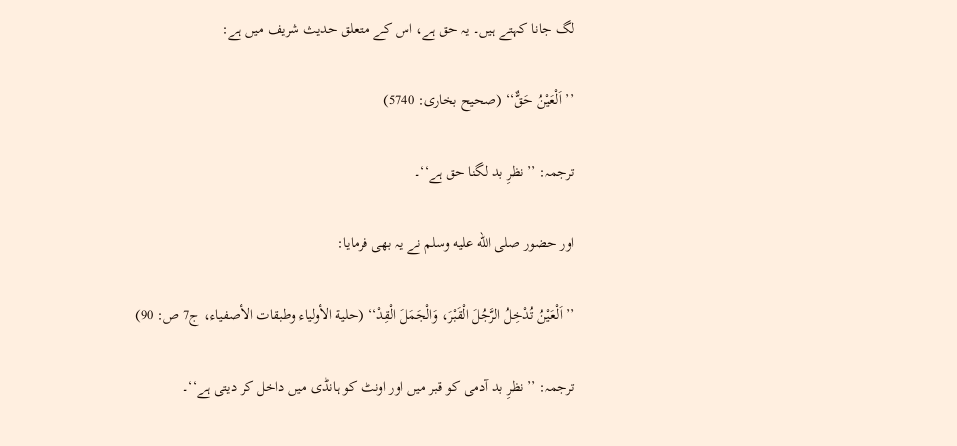لگ جانا کہتے ہیں۔ یہ حق ہے، اس کے متعلق حدیث شریف میں ہے:

’’اَلْعَیْنُ حَقٌّ‘‘ (صحیح بخاری: 5740)

ترجمہ: ’’نظرِ بد لگنا حق ہے‘‘۔

اور حضور صلى الله عليه وسلم نے یہ بھی فرمایا:

’’اَلْعَيْنُ تُدْخِلُ الرَّجُلَ الْقَبْرَ، وَالْجَمَلَ الْقِدْ‘‘ (حلية الأولياء وطبقات الأصفياء، ج7 ص: 90)

ترجمہ: ’’نظرِ بد آدمی کو قبر میں اور اونٹ کو ہانڈی میں داخل کر دیتی ہے‘‘۔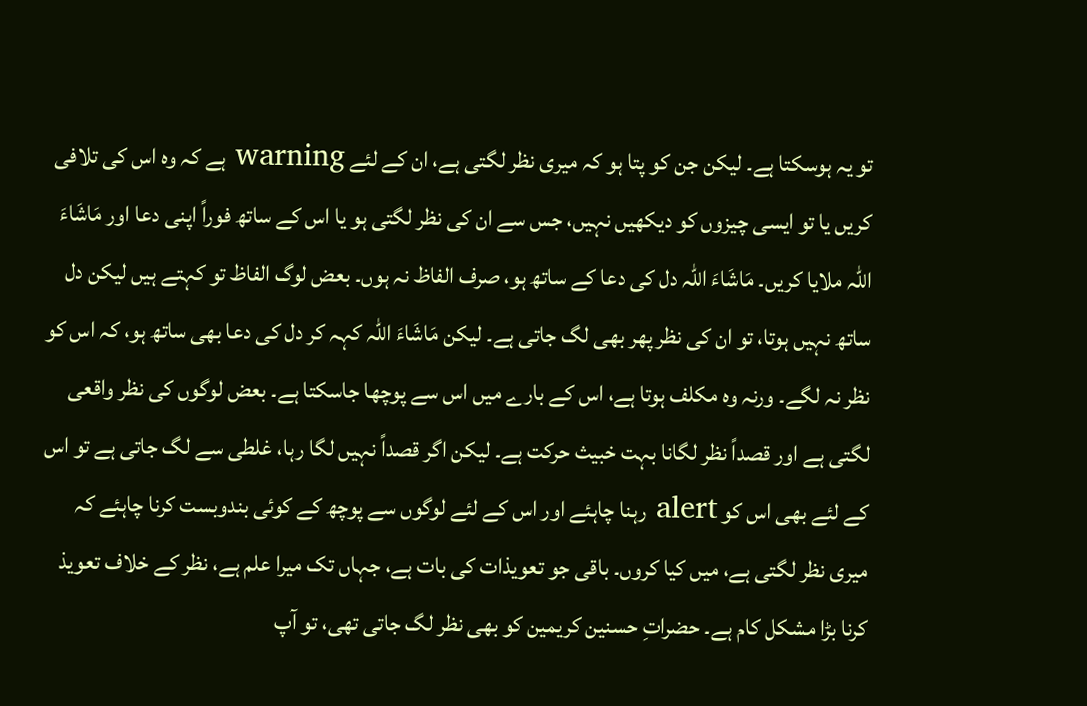تو یہ ہوسکتا ہے۔ لیکن جن کو پتا ہو کہ میری نظر لگتی ہے، ان کے لئے warning ہے کہ وہ اس کی تلافی کریں یا تو ایسی چیزوں کو دیکھیں نہیں، جس سے ان کی نظر لگتی ہو یا اس کے ساتھ فوراً اپنی دعا اور مَاشَاءَ اللہ ملایا کریں۔ مَاشَاءَ اللہ دل کی دعا کے ساتھ ہو، صرف الفاظ نہ ہوں۔ بعض لوگ الفاظ تو کہتے ہیں لیکن دل ساتھ نہیں ہوتا، تو ان کی نظر پھر بھی لگ جاتی ہے۔ لیکن مَاشَاءَ اللہ کہہ کر دل کی دعا بھی ساتھ ہو، کہ اس کو نظر نہ لگے۔ ورنہ وہ مکلف ہوتا ہے، اس کے بارے میں اس سے پوچھا جاسکتا ہے۔ بعض لوگوں کی نظر واقعی لگتی ہے اور قصداً نظر لگانا بہت خبیث حرکت ہے۔ لیکن اگر قصداً نہیں لگا رہا، غلطی سے لگ جاتی ہے تو اس کے لئے بھی اس کو alert رہنا چاہئے اور اس کے لئے لوگوں سے پوچھ کے کوئی بندوبست کرنا چاہئے کہ میری نظر لگتی ہے، میں کیا کروں۔ باقی جو تعویذات کی بات ہے، جہاں تک میرا علم ہے، نظر کے خلاف تعویذ کرنا بڑا مشکل کام ہے۔ حضراتِ حسنین کریمین کو بھی نظر لگ جاتی تھی، تو آپ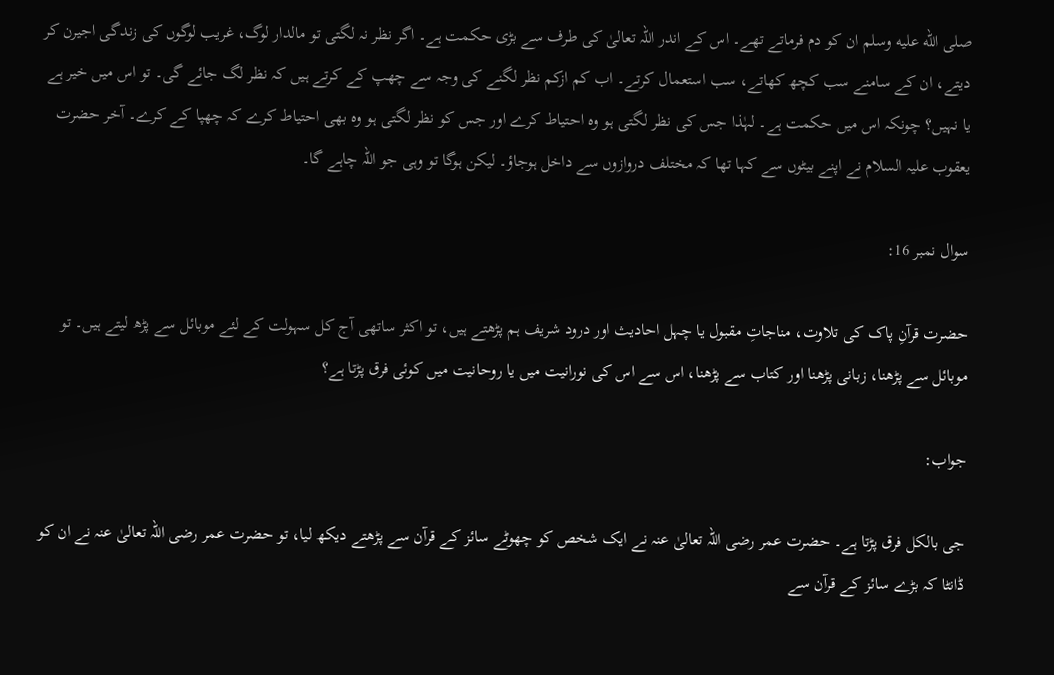صلى الله عليه وسلم ان کو دم فرماتے تھے۔ اس کے اندر اللہ تعالیٰ کی طرف سے بڑی حکمت ہے۔ اگر نظر نہ لگتی تو مالدار لوگ، غریب لوگوں کی زندگی اجیرن کر دیتے، ان کے سامنے سب کچھ کھاتے، سب استعمال کرتے۔ اب کم ازکم نظر لگنے کی وجہ سے چھپ کے کرتے ہیں کہ نظر لگ جائے گی۔ تو اس میں خیر ہے یا نہیں؟ چونکہ اس میں حکمت ہے۔ لہٰذا جس کی نظر لگتی ہو وہ احتیاط کرے اور جس کو نظر لگتی ہو وہ بھی احتیاط کرے کہ چھپا کے کرے۔ آخر حضرت یعقوب علیہ السلام نے اپنے بیٹوں سے کہا تھا کہ مختلف دروازوں سے داخل ہوجاؤ۔ لیکن ہوگا تو وہی جو اللہ چاہے گا۔

سوال نمبر 16:

حضرت قرآنِ پاک کی تلاوت، مناجاتِ مقبول یا چہل احادیث اور درود شریف ہم پڑھتے ہیں، تو اکثر ساتھی آج کل سہولت کے لئے موبائل سے پڑھ لیتے ہیں۔ تو موبائل سے پڑھنا، زبانی پڑھنا اور کتاب سے پڑھنا، اس سے اس کی نورانیت میں یا روحانیت میں کوئی فرق پڑتا ہے؟

جواب:

جی بالکل فرق پڑتا ہے۔ حضرت عمر رضی اللہ تعالیٰ عنہ نے ایک شخص کو چھوٹے سائز کے قرآن سے پڑھتے دیکھ لیا، تو حضرت عمر رضی اللہ تعالیٰ عنہ نے ان کو ڈانٹا کہ بڑے سائز کے قرآن سے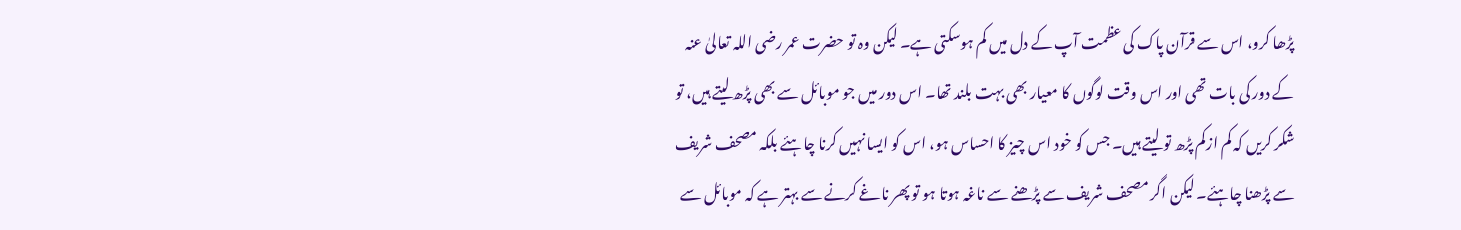پڑھا کرو، اس سے قرآن پاک کی عظمت آپ کے دل میں کم ہوسکتی ہے۔ لیکن وہ تو حضرت عمر رضی اللہ تعالیٰ عنہ کے دور کی بات تھی اور اس وقت لوگوں کا معیار بھی بہت بلند تھا۔ اس دور میں جو موبائل سے بھی پڑھ لیتے ہیں، تو شکر کریں کہ کم ازکم پڑھ تو لیتے ہیں۔ جس کو خود اس چیز کا احساس ہو، اس کو ایسا نہیں کرنا چاہئے بلکہ مصحف شریف سے پڑھنا چاہئے۔ لیکن اگر مصحف شریف سے پڑھنے سے ناغہ ہوتا ہو تو پھر ناغے کرنے سے بہتر ہے کہ موبائل سے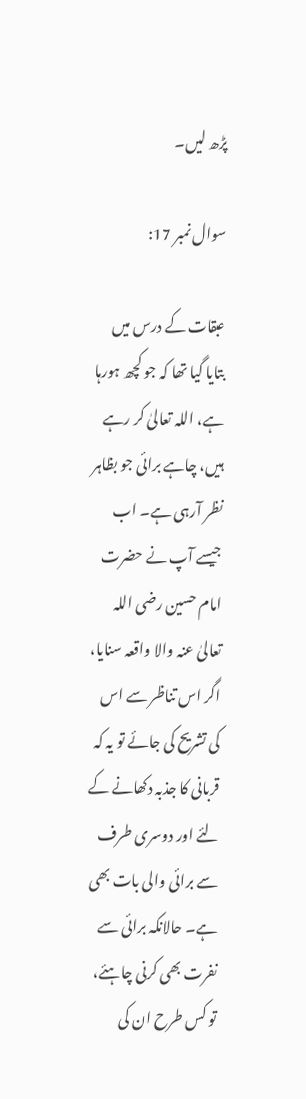پڑھ لیں۔

سوال نمبر 17:

عبقات کے درس میں بتایا گیا تھا کہ جو کچھ ہورہا ہے، اللہ تعالیٰ کر رہے ہیں، چاہے برائی جو بظاہر نظر آرہی ہے۔ اب جیسے آپ نے حضرت امام حسین رضی اللہ تعالیٰ عنہ والا واقعہ سنایا، اگر اس تناظر سے اس کی تشریح کی جائے تو یہ کہ قربانی کا جذبہ دکھانے کے لئے اور دوسری طرف سے برائی والی بات بھی ہے۔ حالانکہ برائی سے نفرت بھی کرنی چاہئے، تو کس طرح ان کی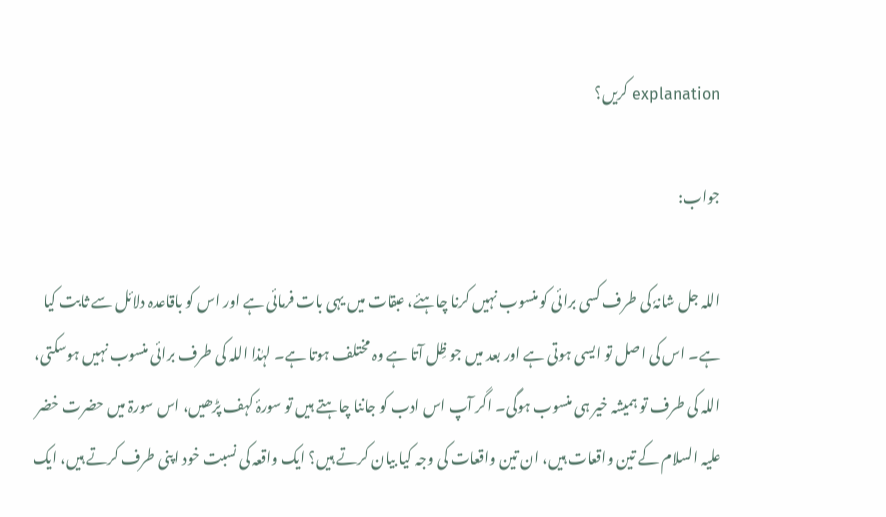explanation کریں؟

جواب:

اللہ جل شانہٗ کی طرف کسی برائی کو منسوب نہیں کرنا چاہئے، عبقات میں یہی بات فرمائی ہے اور اس کو باقاعدہ دلائل سے ثابت کیا ہے۔ اس کی اصل تو ایسی ہوتی ہے اور بعد میں جو ظِل آتا ہے وہ مختلف ہوتا ہے۔ لہٰذا اللہ کی طرف برائی منسوب نہیں ہوسکتی، اللہ کی طرف تو ہمیشہ خیر ہی منسوب ہوگی۔ اگر آپ اس ادب کو جاننا چاہتے ہیں تو سورۂ کہف پڑھیں، اس سورۃ میں حضرت خضر علیہ السلام کے تین واقعات ہیں، ان تین واقعات کی وجہ کیا بیان کرتے ہیں؟ ایک واقعہ کی نسبت خود اپنی طرف کرتے ہیں، ایک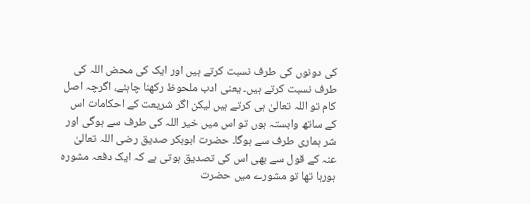کی دونوں کی طرف نسبت کرتے ہیں اور ایک کی محض اللہ کی طرف نسبت کرتے ہیں۔ یعنی ادب ملحوظ رکھنا چاہئے، اگرچہ اصل کام تو اللہ تعالیٰ ہی کرتے ہیں لیکن اگر شریعت کے احکامات اس کے ساتھ وابستہ ہوں تو اس میں خیر اللہ کی طرف سے ہوگی اور شر ہماری طرف سے ہوگا۔ حضرت ابوبکر صدیق رضی اللہ تعالیٰ عنہ کے قول سے بھی اس کی تصدیق ہوتی ہے کہ ایک دفعہ مشورہ ہورہا تھا تو مشورے میں حضرت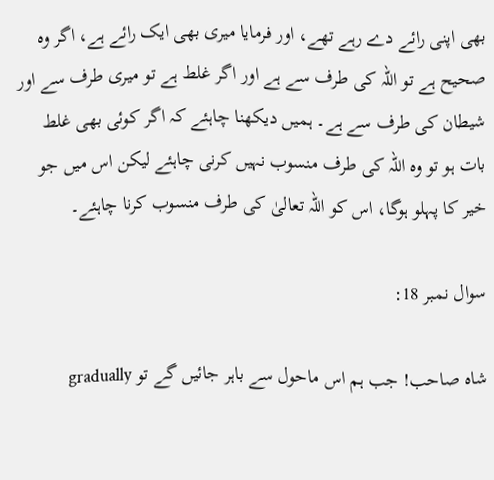بھی اپنی رائے دے رہے تھے، اور فرمایا میری بھی ایک رائے ہے، اگر وہ صحیح ہے تو اللہ کی طرف سے ہے اور اگر غلط ہے تو میری طرف سے اور شیطان کی طرف سے ہے۔ ہمیں دیکھنا چاہئے کہ اگر کوئی بھی غلط بات ہو تو وہ اللہ کی طرف منسوب نہیں کرنی چاہئے لیکن اس میں جو خیر کا پہلو ہوگا، اس کو اللہ تعالیٰ کی طرف منسوب کرنا چاہئے۔

سوال نمبر 18:

شاہ صاحب! جب ہم اس ماحول سے باہر جائیں گے تو gradually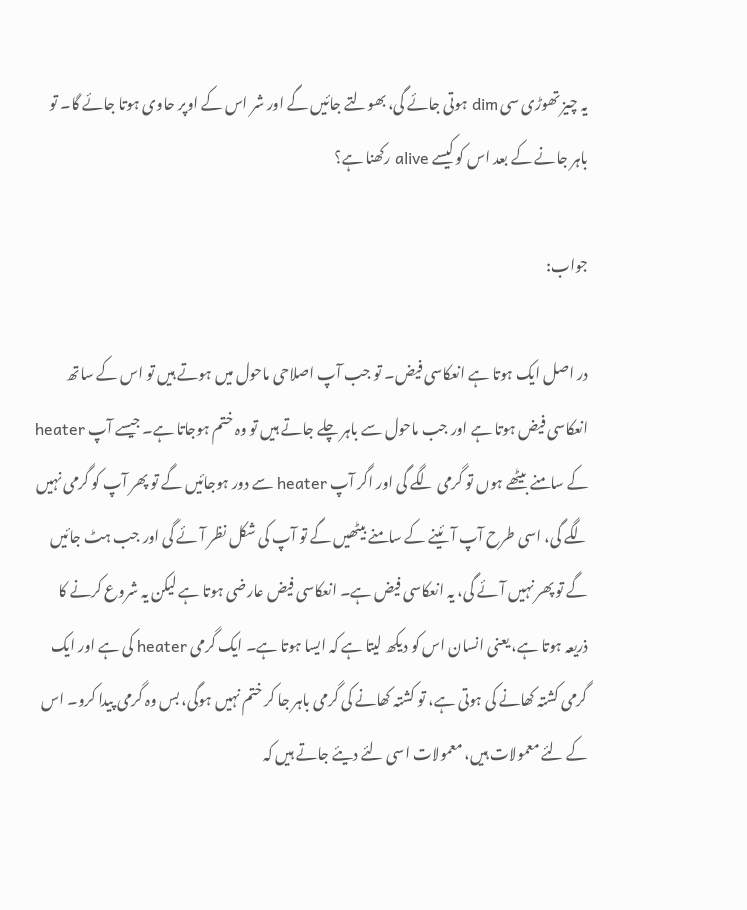یہ چیز تھوڑی سی dim ہوتی جائے گی، بھولتے جائیں گے اور شر اس کے اوپر حاوی ہوتا جائے گا۔ تو باہر جانے کے بعد اس کو کیسے alive رکھنا ہے؟

جواب:

در اصل ایک ہوتا ہے انعکاسی فیض۔ تو جب آپ اصلاحی ماحول میں ہوتے ہیں تو اس کے ساتھ انعکاسی فیض ہوتا ہے اور جب ماحول سے باہر چلے جاتے ہیں تو وہ ختم ہوجاتا ہے۔ جیسے آپ heater کے سامنے بیٹھے ہوں تو گرمی لگے گی اور اگر آپ heater سے دور ہوجائیں گے تو پھر آپ کو گرمی نہیں لگے گی، اسی طرح آپ آئینے کے سامنے بیٹھیں گے تو آپ کی شکل نظر آئے گی اور جب ہٹ جائیں گے تو پھر نہیں آئے گی، یہ انعکاسی فیض ہے۔ انعکاسی فیض عارضی ہوتا ہے لیکن یہ شروع کرنے کا ذریعہ ہوتا ہے، یعنی انسان اس کو دیکھ لیتا ہے کہ ایسا ہوتا ہے۔ ایک گرمی heater کی ہے اور ایک گرمی کشتہ کھانے کی ہوتی ہے، تو کشتہ کھانے کی گرمی باہر جا کر ختم نہیں ہوگی، بس وہ گرمی پیدا کرو۔ اس کے لئے معمولات ہیں، معمولات اسی لئے دیئے جاتے ہیں کہ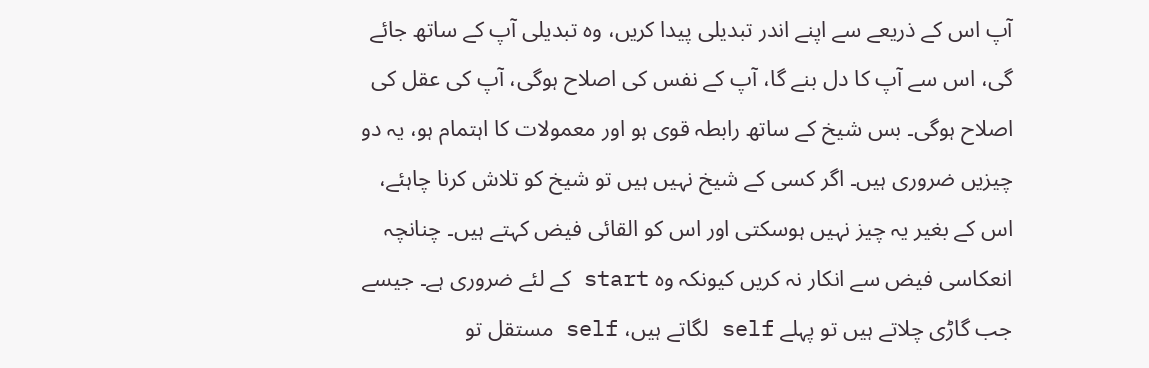آپ اس کے ذریعے سے اپنے اندر تبدیلی پیدا کریں، وہ تبدیلی آپ کے ساتھ جائے گی، اس سے آپ کا دل بنے گا، آپ کے نفس کی اصلاح ہوگی، آپ کی عقل کی اصلاح ہوگی۔ بس شیخ کے ساتھ رابطہ قوی ہو اور معمولات کا اہتمام ہو، یہ دو چیزیں ضروری ہیں۔ اگر کسی کے شیخ نہیں ہیں تو شیخ کو تلاش کرنا چاہئے، اس کے بغیر یہ چیز نہیں ہوسکتی اور اس کو القائی فیض کہتے ہیں۔ چنانچہ انعکاسی فیض سے انکار نہ کریں کیونکہ وہ start کے لئے ضروری ہے۔ جیسے جب گاڑی چلاتے ہیں تو پہلے self لگاتے ہیں، self مستقل تو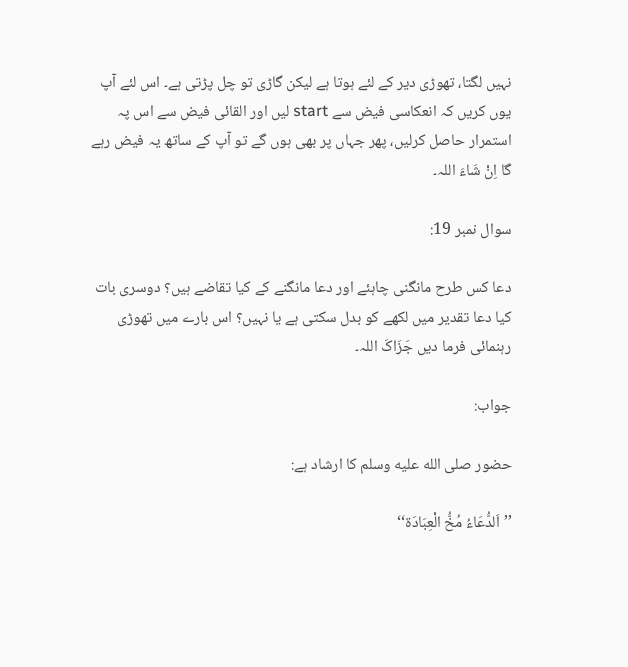نہیں لگتا، تھوڑی دیر کے لئے ہوتا ہے لیکن گاڑی تو چل پڑتی ہے۔ اس لئے آپ یوں کریں کہ انعکاسی فیض سے start لیں اور القائی فیض سے اس پہ استمرار حاصل کرلیں، پھر جہاں پر بھی ہوں گے تو آپ کے ساتھ یہ فیض رہے گا اِنْ شَاءَ اللہ۔

سوال نمبر 19:

دعا کس طرح مانگنی چاہئے اور دعا مانگنے کے کیا تقاضے ہیں؟ دوسری بات کیا دعا تقدیر میں لکھے کو بدل سکتی ہے یا نہیں؟ اس بارے میں تھوڑی رہنمائی فرما دیں جَزَاکَ اللہ۔

جواب:

حضور صلى الله عليه وسلم کا ارشاد ہے:

’’اَلدُّعَاءُ مُخُّ الْعِبَادَۃ‘‘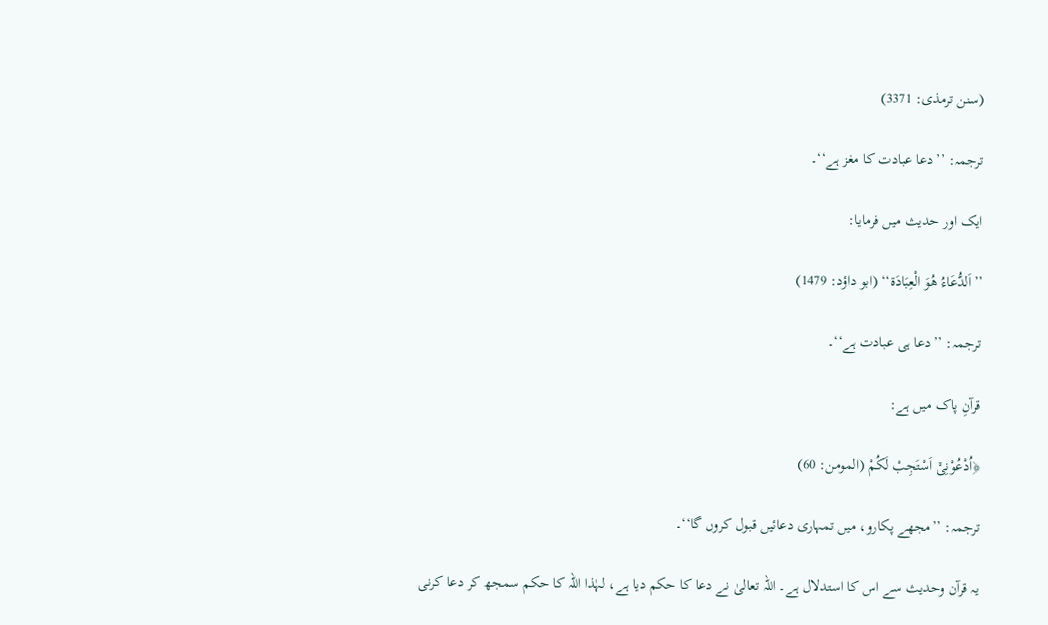(سنن ترمذی: 3371)

ترجمہ: ’’دعا عبادت کا مغز ہے‘‘۔

ایک اور حدیث میں فرمایا:

’’اَلدُّعَاءُ ھُوَ الْعِبَادَۃ‘‘ (ابو داؤد: 1479)

ترجمہ: ’’دعا ہی عبادت ہے‘‘۔

قرآنِ پاک میں ہے:

﴿اُدْعُوْنِیْۤ اَسْتَجِبْ لَكُمْ (المومن: 60)

ترجمہ: ’’مجھے پکارو، میں تمہاری دعائیں قبول کروں گا‘‘۔

یہ قرآن وحدیث سے اس کا استدلال ہے۔ اللہ تعالیٰ نے دعا کا حکم دیا ہے، لہٰذا اللہ کا حکم سمجھ کر دعا کرنی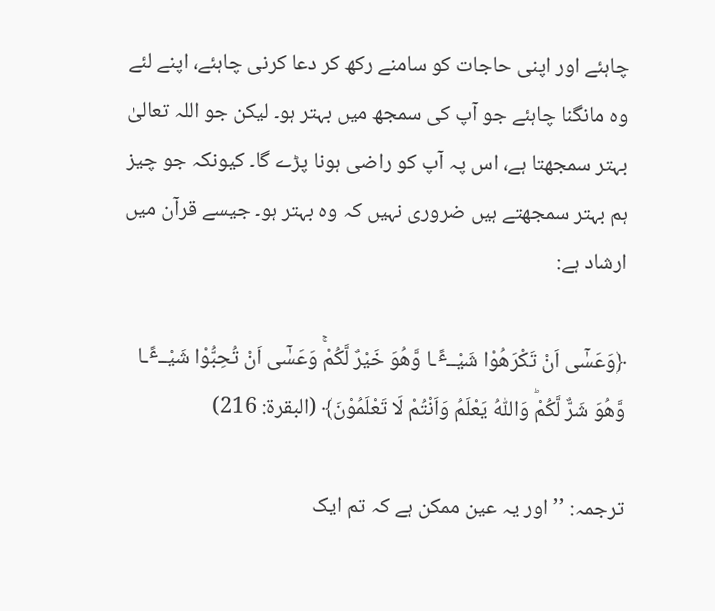چاہئے اور اپنی حاجات کو سامنے رکھ کر دعا کرنی چاہئے، اپنے لئے وہ مانگنا چاہئے جو آپ کی سمجھ میں بہتر ہو۔ لیکن جو اللہ تعالیٰ بہتر سمجھتا ہے، اس پہ آپ کو راضی ہونا پڑے گا۔ کیونکہ جو چیز ہم بہتر سمجھتے ہیں ضروری نہیں کہ وہ بہتر ہو۔ جیسے قرآن میں ارشاد ہے:

﴿وَعَسٰۤى اَنْ تَكْرَهُوْا شَیْــٴًـا وَّهُوَ خَیْرٌ لَّكُمْۚ وَعَسٰۤى اَنْ تُحِبُّوْا شَیْــٴًـا وَّهُوَ شَرٌّ لَّكُمْؕ وَاللّٰهُ یَعْلَمُ وَاَنْتُمْ لَا تَعْلَمُوْنَ﴾ (البقرۃ: 216)

ترجمہ: ’’اور یہ عین ممکن ہے کہ تم ایک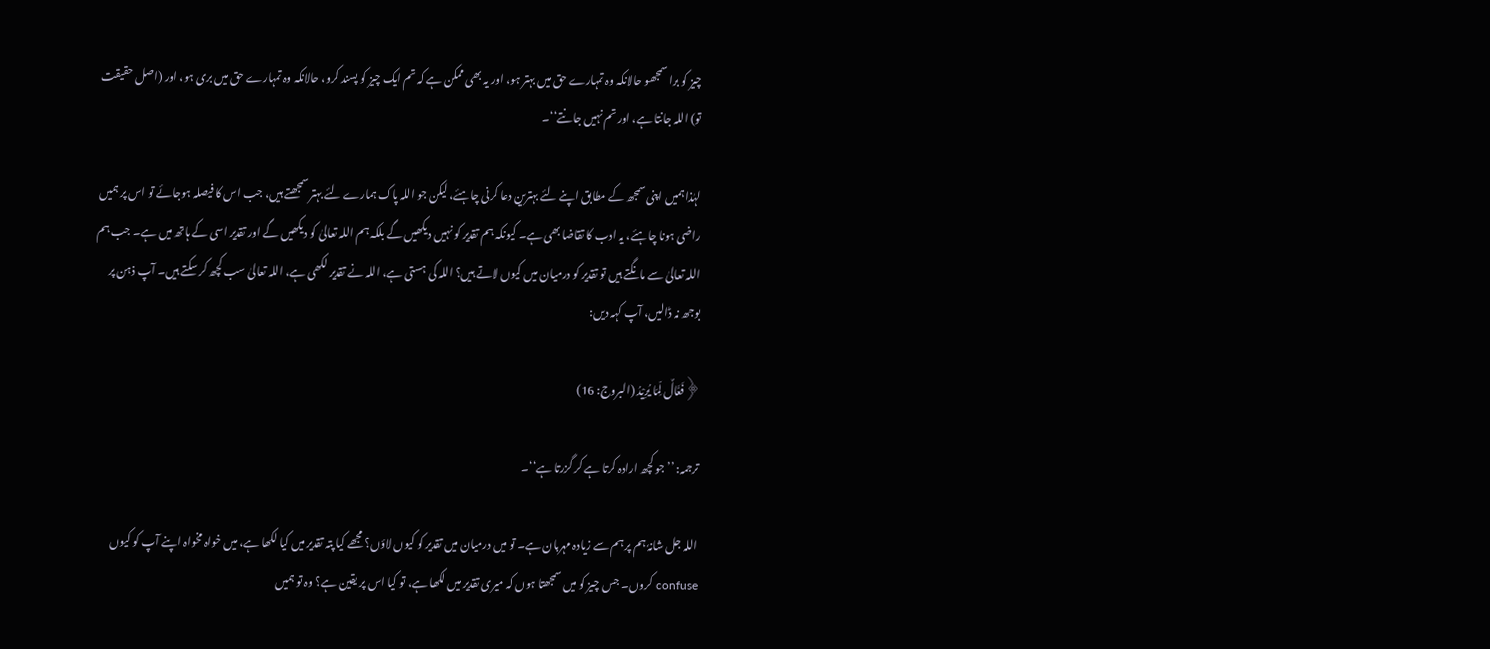چیز کو برا سمجھو حالانکہ وہ تمہارے حق میں بہتر ہو، اور یہ بھی ممکن ہے کہ تم ایک چیز کو پسند کرو، حالانکہ وہ تمہارے حق میں بری ہو، اور (اصل حقیقت تو) اللہ جانتا ہے، اور تم نہیں جانتے‘‘۔

لہٰذا ہمیں اپنی سمجھ کے مطابق اپنے لئے بہترین دعا کرنی چاہئے، لیکن جو اللہ پاک ہمارے لئے بہتر سمجھتے ہیں، جب اس کا فیصلہ ہوجائے تو اس پر ہمیں راضی ہونا چاہئے، یہ ادب کا تقاضا بھی ہے۔ کیونکہ ہم تقدیر کو نہیں دیکھیں گے بلکہ ہم اللہ تعالیٰ کو دیکھیں گے اور تقدیر اسی کے ہاتھ میں ہے۔ جب ہم اللہ تعالیٰ سے مانگتے ہیں تو تقدیر کو درمیان میں کیوں لاتے ہیں؟ اللہ کی ہستی ہے، اللہ نے تقدیر لکھی ہے، اللہ تعالیٰ سب کچھ کر سکتے ہیں۔ آپ ذہن پر بوجھ نہ ڈالیں، آپ کہہ دیں:

﴿فَعَّالٌ لِّمَا یُرِیْدُ (البروج: 16)

ترجمہ: ’’جو کچھ ارادہ کرتا ہے کر گزرتا ہے‘‘۔

اللہ جل شانہٗ ہم پر ہم سے زیادہ مہربان ہے۔ تو میں درمیان میں تقدیر کو کیوں لاؤں؟ مجھے کیا پتہ تقدیر میں کیا لکھا ہے، میں خواہ مخواہ اپنے آپ کو کیوں confuse کروں۔ جس چیز کو میں سمجھتا ہوں کہ میری تقدیر میں لکھا ہے، تو کیا اس پر یقین ہے؟ وہ تو ہمیں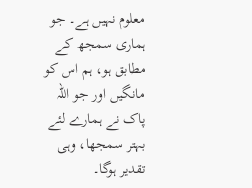معلوم نہیں ہے۔ جو ہماری سمجھ کے مطابق ہو، ہم اس کو مانگیں اور جو اللہ پاک نے ہمارے لئے بہتر سمجھا، وہی تقدیر ہوگا۔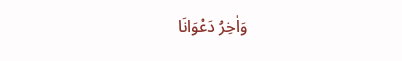وَاٰخِرُ دَعْوَانَا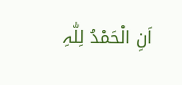اَنِ الْحَمْدُ لِلّٰہِ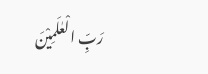رَبِّ الْعٰلَمِیْنَ